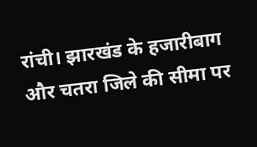रांची। झारखंड के हजारीबाग और चतरा जिले की सीमा पर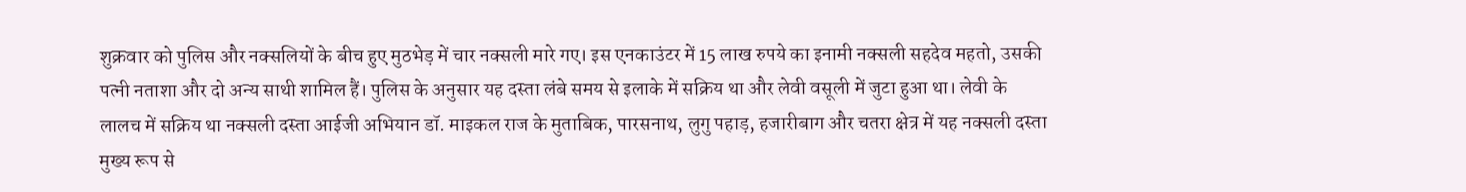शुक्रवार को पुलिस और नक्सलियों के बीच हुए मुठभेड़ में चार नक्सली मारे गए। इस एनकाउंटर में 15 लाख रुपये का इनामी नक्सली सहदेव महतो, उसकी पत्नी नताशा और दो अन्य साथी शामिल हैं। पुलिस के अनुसार यह दस्ता लंबे समय से इलाके में सक्रिय था और लेवी वसूली में जुटा हुआ था। लेवी के लालच में सक्रिय था नक्सली दस्ता आईजी अभियान डॉ. माइकल राज के मुताबिक, पारसनाथ, लुगु पहाड़, हजारीबाग और चतरा क्षेत्र में यह नक्सली दस्ता मुख्य रूप से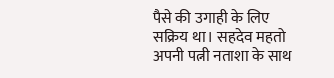पैसे की उगाही के लिए सक्रिय था। सहदेव महतो अपनी पत्नी नताशा के साथ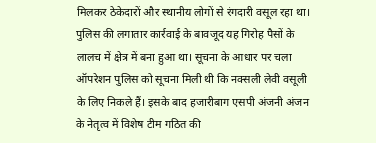मिलकर ठेकेदारों और स्थानीय लोगों से रंगदारी वसूल रहा था। पुलिस की लगातार कार्रवाई के बावजूद यह गिरोह पैसों के लालच में क्षेत्र में बना हुआ था। सूचना के आधार पर चला ऑपरेशन पुलिस को सूचना मिली थी कि नक्सली लेवी वसूली के लिए निकले हैं। इसके बाद हजारीबाग एसपी अंजनी अंजन के नेतृत्व में विशेष टीम गठित की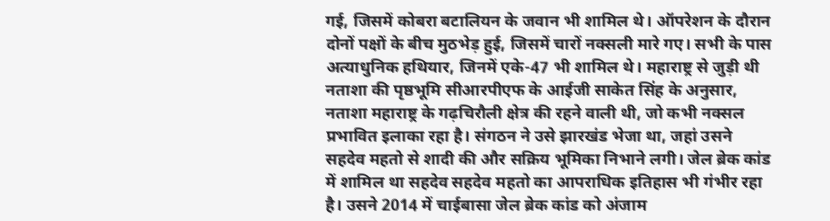गई, जिसमें कोबरा बटालियन के जवान भी शामिल थे। ऑपरेशन के दौरान दोनों पक्षों के बीच मुठभेड़ हुई, जिसमें चारों नक्सली मारे गए। सभी के पास अत्याधुनिक हथियार, जिनमें एके-47 भी शामिल थे। महाराष्ट्र से जुड़ी थी नताशा की पृष्ठभूमि सीआरपीएफ के आईजी साकेत सिंह के अनुसार, नताशा महाराष्ट्र के गढ़चिरौली क्षेत्र की रहने वाली थी, जो कभी नक्सल प्रभावित इलाका रहा है। संगठन ने उसे झारखंड भेजा था, जहां उसने सहदेव महतो से शादी की और सक्रिय भूमिका निभाने लगी। जेल ब्रेक कांड में शामिल था सहदेव सहदेव महतो का आपराधिक इतिहास भी गंभीर रहा है। उसने 2014 में चाईबासा जेल ब्रेक कांड को अंजाम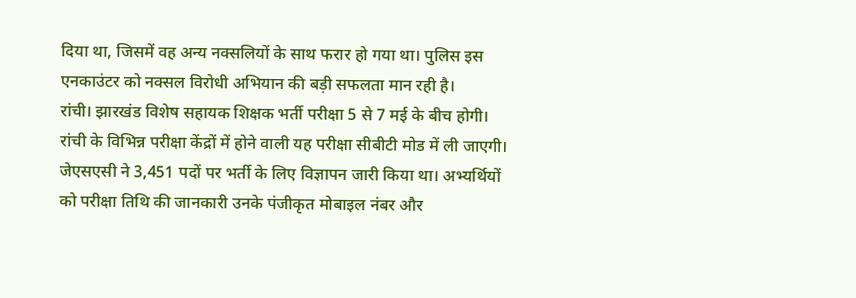दिया था, जिसमें वह अन्य नक्सलियों के साथ फरार हो गया था। पुलिस इस एनकाउंटर को नक्सल विरोधी अभियान की बड़ी सफलता मान रही है।
रांची। झारखंड विशेष सहायक शिक्षक भर्ती परीक्षा 5 से 7 मई के बीच होगी। रांची के विभिन्न परीक्षा केंद्रों में होने वाली यह परीक्षा सीबीटी मोड में ली जाएगी। जेएसएसी ने 3,451 पदों पर भर्ती के लिए विज्ञापन जारी किया था। अभ्यर्थियों को परीक्षा तिथि की जानकारी उनके पंजीकृत मोबाइल नंबर और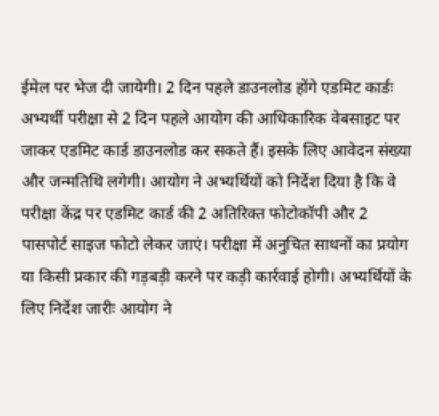ईमेल पर भेज दी जायेगी। 2 दिन पहले डाउनलोड होंगे एडमिट कार्डः अभ्यर्थी परीक्षा से 2 दिन पहले आयोग की आधिकारिक वेबसाइट पर जाकर एडमिट कार्ड डाउनलोड कर सकते हैं। इसके लिए आवेदन संख्या और जन्मतिथि लगेगी। आयोग ने अभ्यर्थियों को निर्देश दिया है कि वे परीक्षा केंद्र पर एडमिट कार्ड की 2 अतिरिक्त फोटोकॉपी और 2 पासपोर्ट साइज फोटो लेकर जाएं। परीक्षा में अनुचित साधनों का प्रयोग या किसी प्रकार की गड़बड़ी करने पर कड़ी कार्रवाई होगी। अभ्यर्थियों के लिए निर्देश जारीः आयोग ने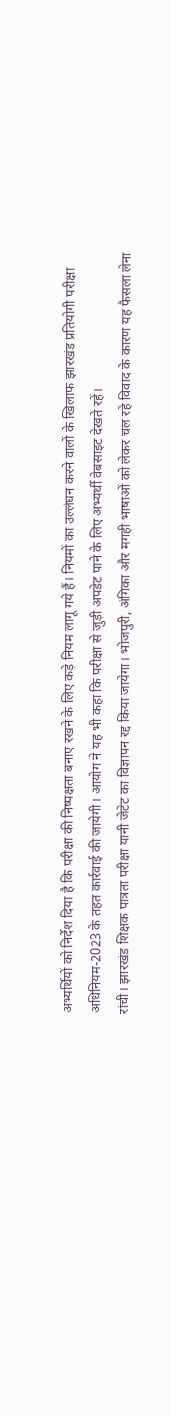अभ्यर्थियों को निर्देश दिया है कि परीक्षा की निष्पक्षता बनाए रखने के लिए कड़े नियम लागू गये हैं। नियमों का उल्लंघन करने वालों के खिलाफ झारखंड प्रतियोगी परीक्षा अधिनियम-2023 के तहत कार्रवाई की जायेगी। आयोग ने यह भी कहा कि परीक्षा से जुड़ी अपडेट पाने के लिए अभ्यर्थी वेबसाइट देखते रहें।
रांची। झारखंड शिक्षक पात्रता परीक्षा यानी जेटेट का विज्ञापन रद्द किया जायेगा। भोजपुरी, अंगिका और मगही भाषाओं को लेकर चल रहे विवाद के कारण यह फैसला लेना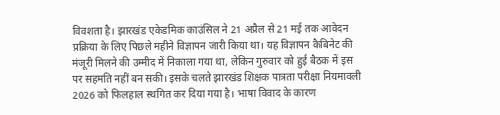विवशता है। झारखंड एकेडमिक काउंसिल ने 21 अप्रैल से 21 मई तक आवेदन प्रक्रिया के लिए पिछले महीने विज्ञापन जारी किया था। यह विज्ञापन कैबिनेट की मंजूरी मिलने की उम्मीद में निकाला गया था, लेकिन गुरुवार को हुई बैठक में इस पर सहमति नहीं बन सकी। इसके चलते झारखंड शिक्षक पात्रता परीक्षा नियमावली 2026 को फिलहाल स्थगित कर दिया गया है। भाषा विवाद के कारण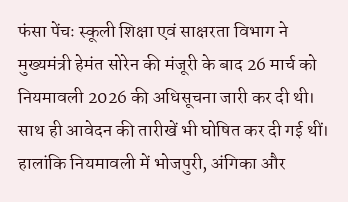फंसा पेंचः स्कूली शिक्षा एवं साक्षरता विभाग ने मुख्यमंत्री हेमंत सोरेन की मंजूरी के बाद 26 मार्च को नियमावली 2026 की अधिसूचना जारी कर दी थी। साथ ही आवेदन की तारीखें भी घोषित कर दी गई थीं। हालांकि नियमावली में भोजपुरी, अंगिका और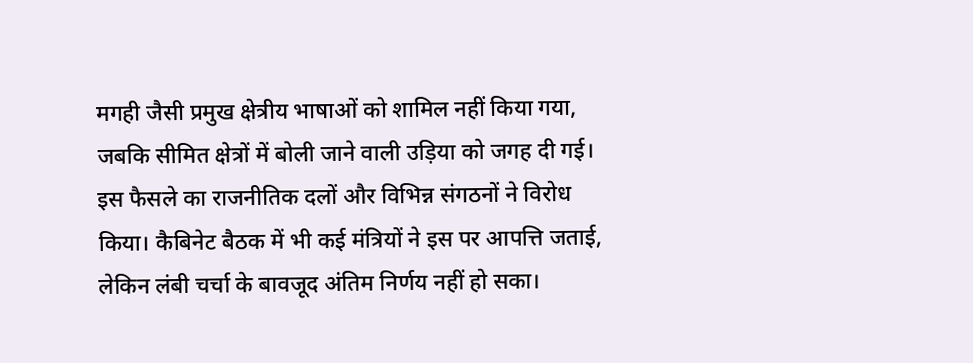मगही जैसी प्रमुख क्षेत्रीय भाषाओं को शामिल नहीं किया गया, जबकि सीमित क्षेत्रों में बोली जाने वाली उड़िया को जगह दी गई। इस फैसले का राजनीतिक दलों और विभिन्न संगठनों ने विरोध किया। कैबिनेट बैठक में भी कई मंत्रियों ने इस पर आपत्ति जताई, लेकिन लंबी चर्चा के बावजूद अंतिम निर्णय नहीं हो सका।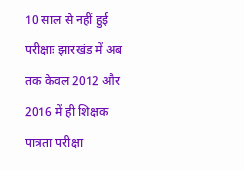10 साल से नहीं हुई परीक्षाः झारखंड में अब तक केवल 2012 और 2016 में ही शिक्षक पात्रता परीक्षा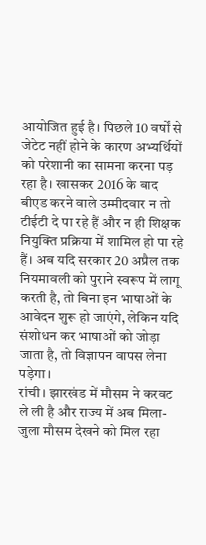आयोजित हुई है। पिछले 10 वर्षों से जेटेट नहीं होने के कारण अभ्यर्थियों को परेशानी का सामना करना पड़ रहा है। खासकर 2016 के बाद बीएड करने वाले उम्मीदवार न तो टीईटी दे पा रहे हैं और न ही शिक्षक नियुक्ति प्रक्रिया में शामिल हो पा रहे हैं। अब यदि सरकार 20 अप्रैल तक नियमावली को पुराने स्वरूप में लागू करती है, तो बिना इन भाषाओं के आवेदन शुरू हो जाएंगे, लेकिन यदि संशोधन कर भाषाओं को जोड़ा जाता है, तो विज्ञापन वापस लेना पड़ेगा।
रांची। झारखंड में मौसम ने करवट ले ली है और राज्य में अब मिला-जुला मौसम देखने को मिल रहा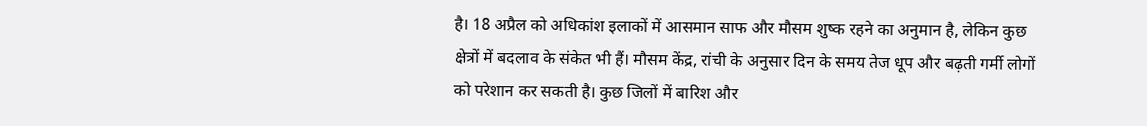है। 18 अप्रैल को अधिकांश इलाकों में आसमान साफ और मौसम शुष्क रहने का अनुमान है, लेकिन कुछ क्षेत्रों में बदलाव के संकेत भी हैं। मौसम केंद्र, रांची के अनुसार दिन के समय तेज धूप और बढ़ती गर्मी लोगों को परेशान कर सकती है। कुछ जिलों में बारिश और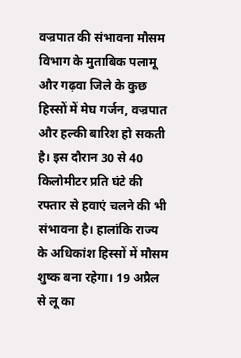वज्रपात की संभावना मौसम विभाग के मुताबिक पलामू और गढ़वा जिले के कुछ हिस्सों में मेघ गर्जन, वज्रपात और हल्की बारिश हो सकती है। इस दौरान 30 से 40 किलोमीटर प्रति घंटे की रफ्तार से हवाएं चलने की भी संभावना है। हालांकि राज्य के अधिकांश हिस्सों में मौसम शुष्क बना रहेगा। 19 अप्रैल से लू का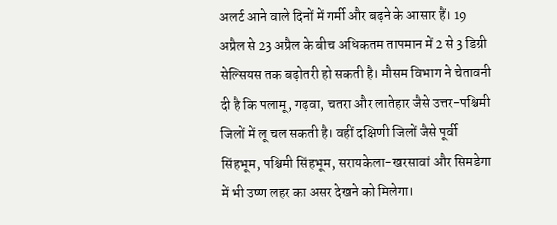अलर्ट आने वाले दिनों में गर्मी और बढ़ने के आसार हैं। 19 अप्रैल से 23 अप्रैल के बीच अधिकतम तापमान में 2 से 3 डिग्री सेल्सियस तक बढ़ोतरी हो सकती है। मौसम विभाग ने चेतावनी दी है कि पलामू, गढ़वा, चतरा और लातेहार जैसे उत्तर-पश्चिमी जिलों में लू चल सकती है। वहीं दक्षिणी जिलों जैसे पूर्वी सिंहभूम, पश्चिमी सिंहभूम, सरायकेला-खरसावां और सिमडेगा में भी उष्ण लहर का असर देखने को मिलेगा।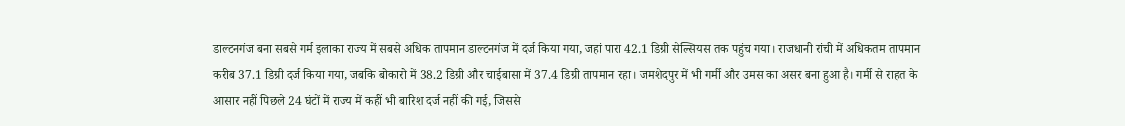डाल्टनगंज बना सबसे गर्म इलाका राज्य में सबसे अधिक तापमान डाल्टनगंज में दर्ज किया गया, जहां पारा 42.1 डिग्री सेल्सियस तक पहुंच गया। राजधानी रांची में अधिकतम तापमान करीब 37.1 डिग्री दर्ज किया गया, जबकि बोकारो में 38.2 डिग्री और चाईबासा में 37.4 डिग्री तापमान रहा। जमशेदपुर में भी गर्मी और उमस का असर बना हुआ है। गर्मी से राहत के आसार नहीं पिछले 24 घंटों में राज्य में कहीं भी बारिश दर्ज नहीं की गई, जिससे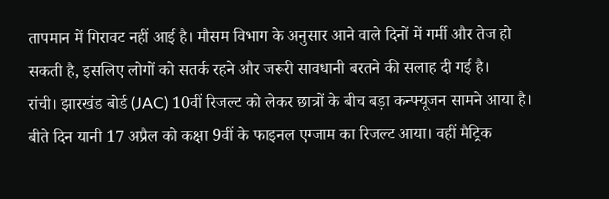तापमान में गिरावट नहीं आई है। मौसम विभाग के अनुसार आने वाले दिनों में गर्मी और तेज हो सकती है, इसलिए लोगों को सतर्क रहने और जरूरी सावधानी बरतने की सलाह दी गई है।
रांची। झारखंड बोर्ड (JAC) 10वीं रिजल्ट को लेकर छात्रों के बीच बड़ा कन्फ्यूजन सामने आया है। बीते दिन यानी 17 अप्रैल को कक्षा 9वीं के फाइनल एग्जाम का रिजल्ट आया। वहीं मैट्रिक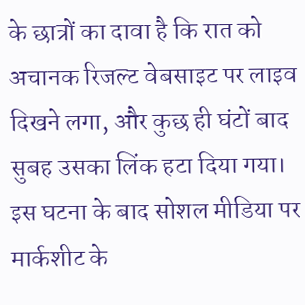के छात्रों का दावा है कि रात को अचानक रिजल्ट वेबसाइट पर लाइव दिखने लगा, और कुछ ही घंटों बाद सुबह उसका लिंक हटा दिया गया। इस घटना के बाद सोशल मीडिया पर मार्कशीट के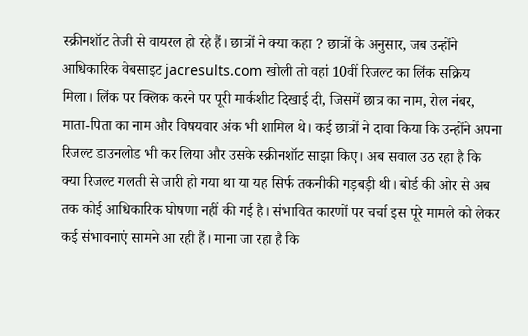स्क्रीनशॉट तेजी से वायरल हो रहे हैं। छात्रों ने क्या कहा ? छात्रों के अनुसार, जब उन्होंने आधिकारिक वेबसाइट jacresults.com खोली तो वहां 10वीं रिजल्ट का लिंक सक्रिय मिला। लिंक पर क्लिक करने पर पूरी मार्कशीट दिखाई दी, जिसमें छात्र का नाम, रोल नंबर, माता-पिता का नाम और विषयवार अंक भी शामिल थे। कई छात्रों ने दावा किया कि उन्होंने अपना रिजल्ट डाउनलोड भी कर लिया और उसके स्क्रीनशॉट साझा किए। अब सवाल उठ रहा है कि क्या रिजल्ट गलती से जारी हो गया था या यह सिर्फ तकनीकी गड़बड़ी थी। बोर्ड की ओर से अब तक कोई आधिकारिक घोषणा नहीं की गई है। संभावित कारणों पर चर्चा इस पूरे मामले को लेकर कई संभावनाएं सामने आ रही हैं। माना जा रहा है कि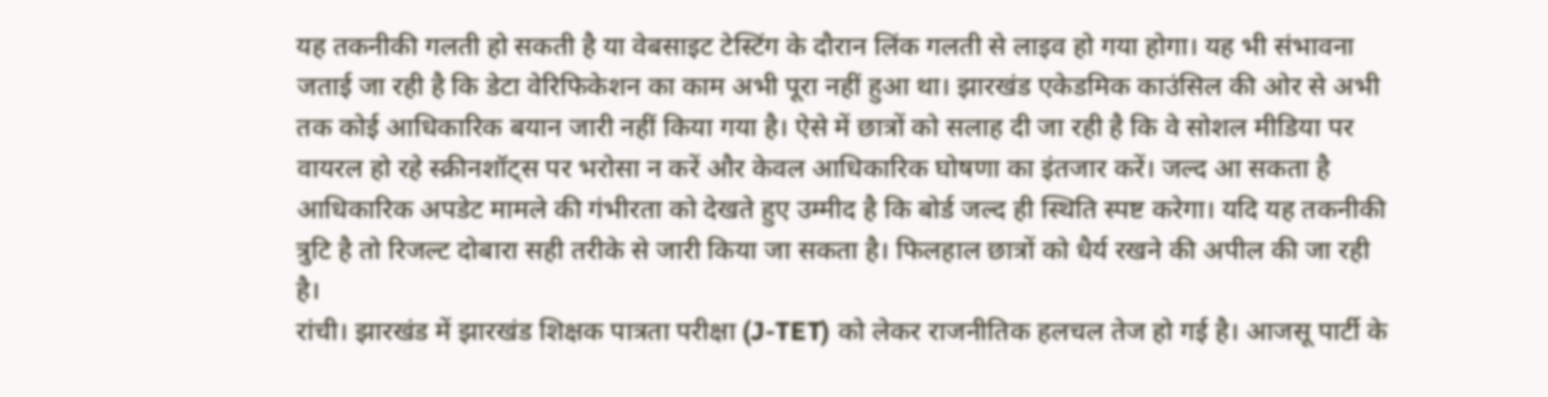यह तकनीकी गलती हो सकती है या वेबसाइट टेस्टिंग के दौरान लिंक गलती से लाइव हो गया होगा। यह भी संभावना जताई जा रही है कि डेटा वेरिफिकेशन का काम अभी पूरा नहीं हुआ था। झारखंड एकेडमिक काउंसिल की ओर से अभी तक कोई आधिकारिक बयान जारी नहीं किया गया है। ऐसे में छात्रों को सलाह दी जा रही है कि वे सोशल मीडिया पर वायरल हो रहे स्क्रीनशॉट्स पर भरोसा न करें और केवल आधिकारिक घोषणा का इंतजार करें। जल्द आ सकता है आधिकारिक अपडेट मामले की गंभीरता को देखते हुए उम्मीद है कि बोर्ड जल्द ही स्थिति स्पष्ट करेगा। यदि यह तकनीकी त्रुटि है तो रिजल्ट दोबारा सही तरीके से जारी किया जा सकता है। फिलहाल छात्रों को धैर्य रखने की अपील की जा रही है।
रांची। झारखंड में झारखंड शिक्षक पात्रता परीक्षा (J-TET) को लेकर राजनीतिक हलचल तेज हो गई है। आजसू पार्टी के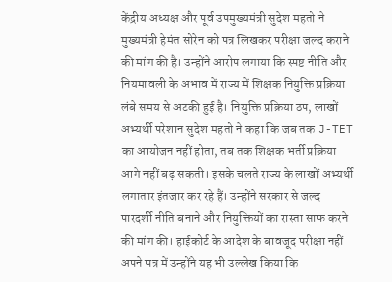केंद्रीय अध्यक्ष और पूर्व उपमुख्यमंत्री सुदेश महतो ने मुख्यमंत्री हेमंत सोरेन को पत्र लिखकर परीक्षा जल्द कराने की मांग की है। उन्होंने आरोप लगाया कि स्पष्ट नीति और नियमावली के अभाव में राज्य में शिक्षक नियुक्ति प्रक्रिया लंबे समय से अटकी हुई है। नियुक्ति प्रक्रिया ठप, लाखों अभ्यर्थी परेशान सुदेश महतो ने कहा कि जब तक J-TET का आयोजन नहीं होता, तब तक शिक्षक भर्ती प्रक्रिया आगे नहीं बढ़ सकती। इसके चलते राज्य के लाखों अभ्यर्थी लगातार इंतजार कर रहे हैं। उन्होंने सरकार से जल्द पारदर्शी नीति बनाने और नियुक्तियों का रास्ता साफ करने की मांग की। हाईकोर्ट के आदेश के बावजूद परीक्षा नहीं अपने पत्र में उन्होंने यह भी उल्लेख किया कि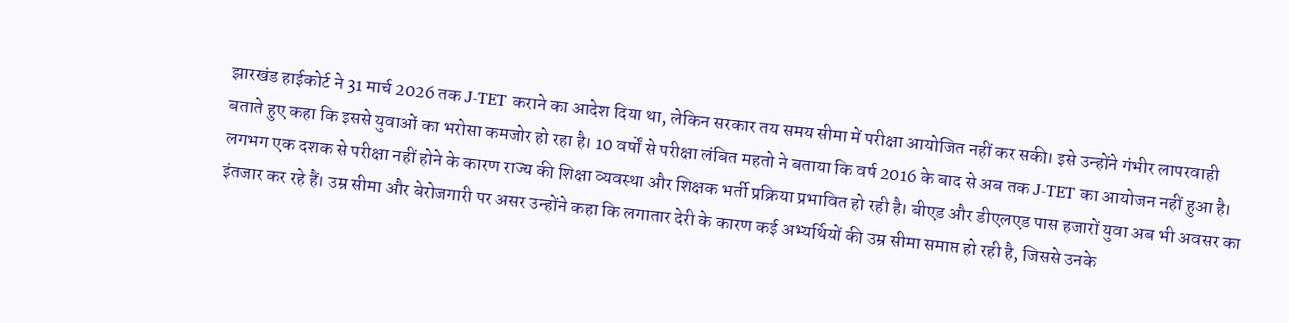झारखंड हाईकोर्ट ने 31 मार्च 2026 तक J-TET कराने का आदेश दिया था, लेकिन सरकार तय समय सीमा में परीक्षा आयोजित नहीं कर सकी। इसे उन्होंने गंभीर लापरवाही बताते हुए कहा कि इससे युवाओं का भरोसा कमजोर हो रहा है। 10 वर्षों से परीक्षा लंबित महतो ने बताया कि वर्ष 2016 के बाद से अब तक J-TET का आयोजन नहीं हुआ है। लगभग एक दशक से परीक्षा नहीं होने के कारण राज्य की शिक्षा व्यवस्था और शिक्षक भर्ती प्रक्रिया प्रभावित हो रही है। बीएड और डीएलएड पास हजारों युवा अब भी अवसर का इंतजार कर रहे हैं। उम्र सीमा और बेरोजगारी पर असर उन्होंने कहा कि लगातार देरी के कारण कई अभ्यर्थियों की उम्र सीमा समाप्त हो रही है, जिससे उनके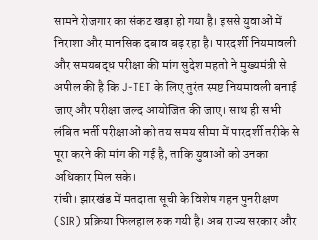सामने रोजगार का संकट खड़ा हो गया है। इससे युवाओं में निराशा और मानसिक दबाव बढ़ रहा है। पारदर्शी नियमावली और समयबद्ध परीक्षा की मांग सुदेश महतो ने मुख्यमंत्री से अपील की है कि J-TET के लिए तुरंत स्पष्ट नियमावली बनाई जाए और परीक्षा जल्द आयोजित की जाए। साथ ही सभी लंबित भर्ती परीक्षाओं को तय समय सीमा में पारदर्शी तरीके से पूरा करने की मांग की गई है, ताकि युवाओं को उनका अधिकार मिल सके।
रांची। झारखंड में मतदाता सूची के विशेष गहन पुनरीक्षण (SIR) प्रक्रिया फिलहाल रुक गयी है। अब राज्य सरकार और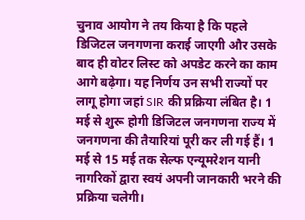चुनाव आयोग ने तय किया है कि पहले डिजिटल जनगणना कराई जाएगी और उसके बाद ही वोटर लिस्ट को अपडेट करने का काम आगे बढ़ेगा। यह निर्णय उन सभी राज्यों पर लागू होगा जहां SIR की प्रक्रिया लंबित है। 1 मई से शुरू होगी डिजिटल जनगणना राज्य में जनगणना की तैयारियां पूरी कर ली गई हैं। 1 मई से 15 मई तक सेल्फ एन्यूमरेशन यानी नागरिकों द्वारा स्वयं अपनी जानकारी भरने की प्रक्रिया चलेगी।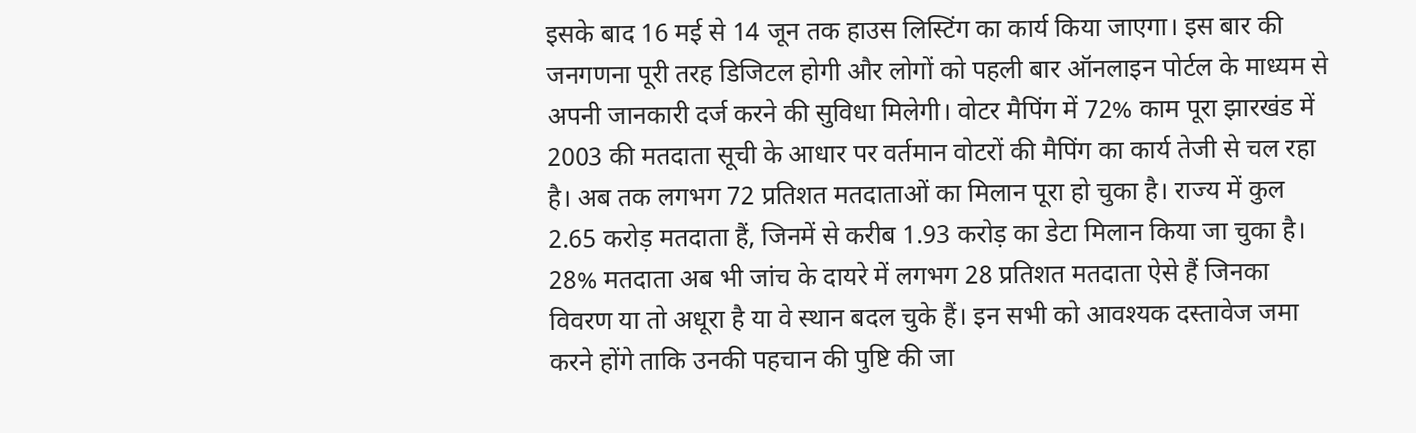इसके बाद 16 मई से 14 जून तक हाउस लिस्टिंग का कार्य किया जाएगा। इस बार की जनगणना पूरी तरह डिजिटल होगी और लोगों को पहली बार ऑनलाइन पोर्टल के माध्यम से अपनी जानकारी दर्ज करने की सुविधा मिलेगी। वोटर मैपिंग में 72% काम पूरा झारखंड में 2003 की मतदाता सूची के आधार पर वर्तमान वोटरों की मैपिंग का कार्य तेजी से चल रहा है। अब तक लगभग 72 प्रतिशत मतदाताओं का मिलान पूरा हो चुका है। राज्य में कुल 2.65 करोड़ मतदाता हैं, जिनमें से करीब 1.93 करोड़ का डेटा मिलान किया जा चुका है। 28% मतदाता अब भी जांच के दायरे में लगभग 28 प्रतिशत मतदाता ऐसे हैं जिनका विवरण या तो अधूरा है या वे स्थान बदल चुके हैं। इन सभी को आवश्यक दस्तावेज जमा करने होंगे ताकि उनकी पहचान की पुष्टि की जा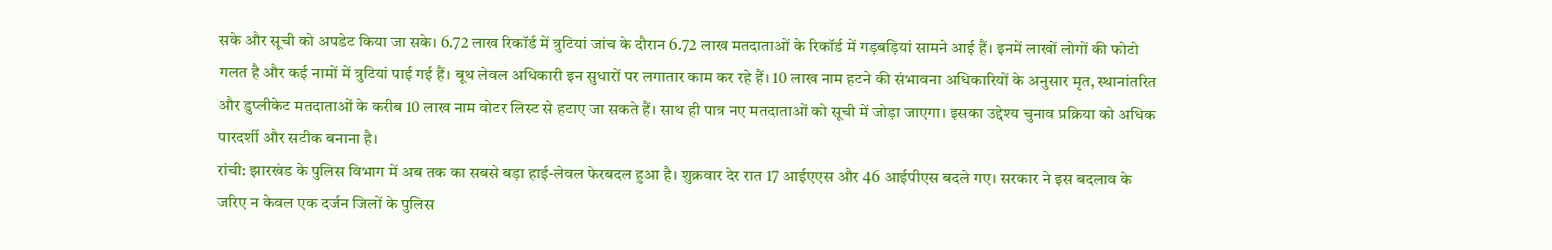सके और सूची को अपडेट किया जा सके। 6.72 लाख रिकॉर्ड में त्रुटियां जांच के दौरान 6.72 लाख मतदाताओं के रिकॉर्ड में गड़बड़ियां सामने आई हैं। इनमें लाखों लोगों की फोटो गलत है और कई नामों में त्रुटियां पाई गई हैं। बूथ लेवल अधिकारी इन सुधारों पर लगातार काम कर रहे हैं। 10 लाख नाम हटने की संभावना अधिकारियों के अनुसार मृत, स्थानांतरित और डुप्लीकेट मतदाताओं के करीब 10 लाख नाम वोटर लिस्ट से हटाए जा सकते हैं। साथ ही पात्र नए मतदाताओं को सूची में जोड़ा जाएगा। इसका उद्देश्य चुनाव प्रक्रिया को अधिक पारदर्शी और सटीक बनाना है।
रांची: झारखंड के पुलिस विभाग में अब तक का सबसे बड़ा हाई-लेवल फेरबदल हुआ है। शुक्रवार देर रात 17 आईएएस और 46 आईपीएस बदले गए। सरकार ने इस बदलाव के जरिए न केवल एक दर्जन जिलों के पुलिस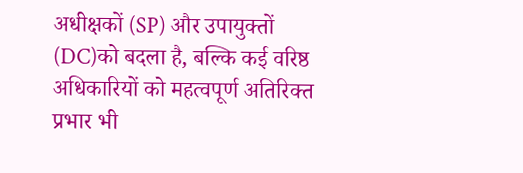अधीक्षकों (SP) और उपायुक्तों (DC)को बदला है, बल्कि कई वरिष्ठ अधिकारियों को महत्वपूर्ण अतिरिक्त प्रभार भी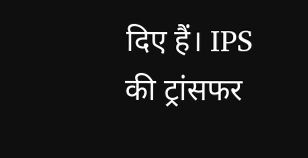दिए हैं। IPS की ट्रांसफर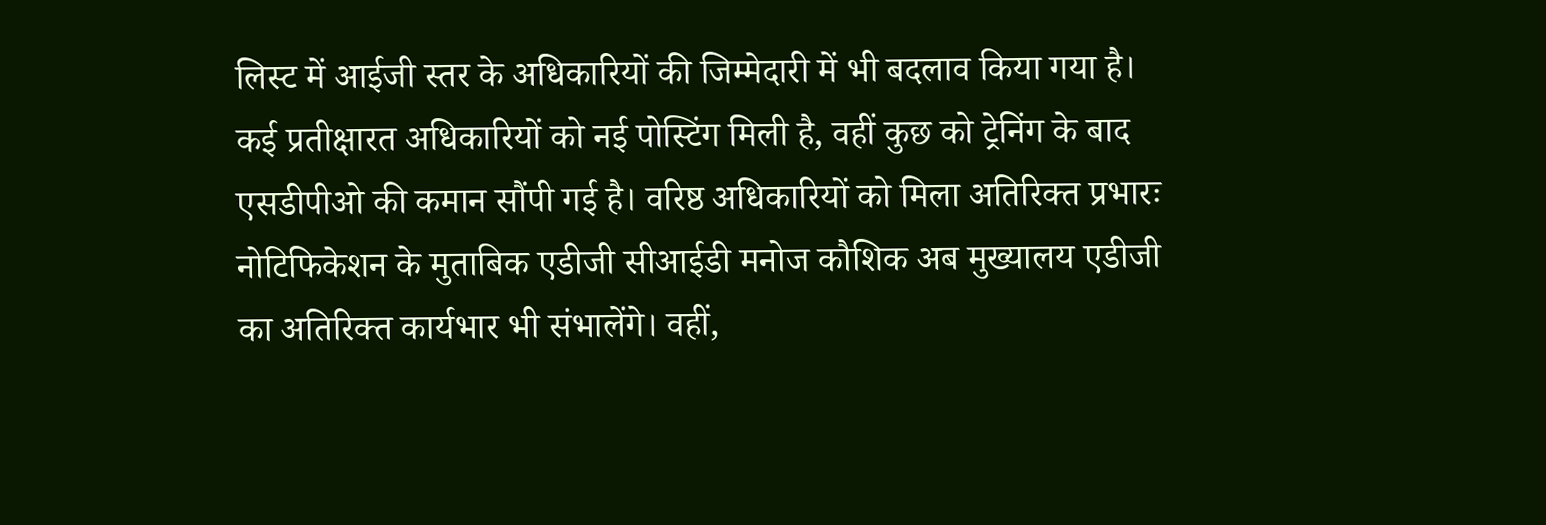लिस्ट में आईजी स्तर के अधिकारियों की जिम्मेदारी में भी बदलाव किया गया है। कई प्रतीक्षारत अधिकारियों को नई पोस्टिंग मिली है, वहीं कुछ को ट्रेनिंग के बाद एसडीपीओ की कमान सौंपी गई है। वरिष्ठ अधिकारियों को मिला अतिरिक्त प्रभारः नोटिफिकेशन के मुताबिक एडीजी सीआईडी मनोज कौशिक अब मुख्यालय एडीजी का अतिरिक्त कार्यभार भी संभालेंगे। वहीं,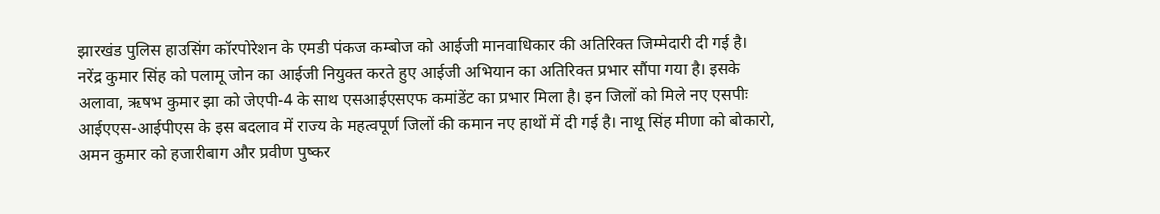झारखंड पुलिस हाउसिंग कॉरपोरेशन के एमडी पंकज कम्बोज को आईजी मानवाधिकार की अतिरिक्त जिम्मेदारी दी गई है। नरेंद्र कुमार सिंह को पलामू जोन का आईजी नियुक्त करते हुए आईजी अभियान का अतिरिक्त प्रभार सौंपा गया है। इसके अलावा, ऋषभ कुमार झा को जेएपी-4 के साथ एसआईएसएफ कमांडेंट का प्रभार मिला है। इन जिलों को मिले नए एसपीः आईएएस-आईपीएस के इस बदलाव में राज्य के महत्वपूर्ण जिलों की कमान नए हाथों में दी गई है। नाथू सिंह मीणा को बोकारो, अमन कुमार को हजारीबाग और प्रवीण पुष्कर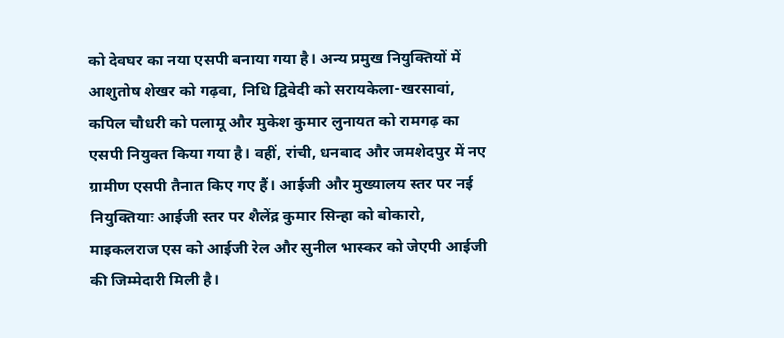को देवघर का नया एसपी बनाया गया है। अन्य प्रमुख नियुक्तियों में आशुतोष शेखर को गढ़वा, निधि द्विवेदी को सरायकेला-खरसावां, कपिल चौधरी को पलामू और मुकेश कुमार लुनायत को रामगढ़ का एसपी नियुक्त किया गया है। वहीं, रांची, धनबाद और जमशेदपुर में नए ग्रामीण एसपी तैनात किए गए हैं। आईजी और मुख्यालय स्तर पर नई नियुक्तियाः आईजी स्तर पर शैलेंद्र कुमार सिन्हा को बोकारो, माइकलराज एस को आईजी रेल और सुनील भास्कर को जेएपी आईजी की जिम्मेदारी मिली है।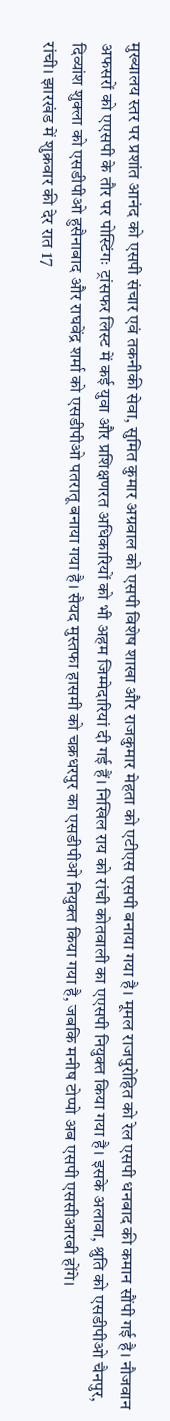मुख्यालय स्तर पर प्रशांत आनंद को एसपी संचार एवं तकनीकी सेवा, सुमित कुमार अग्रवाल को एसपी विशेष शाखा और राजकुमार मेहता को एटीएस एसपी बनाया गया है। मूमल राजपुरोहित को रेल एसपी धनबाद की कमान सौंपी गई है। नौजवान अफसरों को एएसपी के तौर पर पोस्टिंगः ट्रांसफर लिस्ट में कई युवा और प्रशिक्षणरत अधिकारियों को भी अहम जिम्मेदारियां दी गई हैं। निखिल राय को रांची कोतवाली का एएसपी नियुक्त किया गया है। इसके अलावा, श्रुति को एसडीपीओ चैनपुर, दिव्यांश शुक्ला को एसडीपीओ हुसैनाबाद और राघवेंद्र शर्मा को एसडीपीओ पतरातू बनाया गया है। सैयद मुस्तफा हासमी को चक्रधरपुर का एसडीपीओ नियुक्त किया गया है, जबकि मनीष टोप्पो अब एसपी एससीआरबी होंगे।
रांची। झारखंड में शुक्रवार की देर रात 17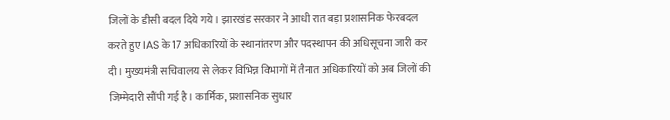जिलों के डीसी बदल दिये गये। झारखंड सरकार ने आधी रात बड़ा प्रशासनिक फेरबदल करते हुए IAS के 17 अधिकारियों के स्थानांतरण और पदस्थापन की अधिसूचना जारी कर दी। मुख्यमंत्री सचिवालय से लेकर विभिन्न विभागों में तैनात अधिकारियों को अब जिलों की जिम्मेदारी सौंपी गई है। कार्मिक, प्रशासनिक सुधार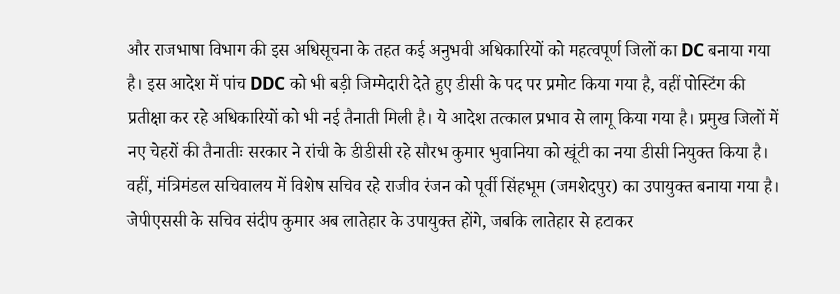और राजभाषा विभाग की इस अधिसूचना के तहत कई अनुभवी अधिकारियों को महत्वपूर्ण जिलों का DC बनाया गया है। इस आदेश में पांच DDC को भी बड़ी जिम्मेदारी देते हुए डीसी के पद पर प्रमोट किया गया है, वहीं पोस्टिंग की प्रतीक्षा कर रहे अधिकारियों को भी नई तैनाती मिली है। ये आदेश तत्काल प्रभाव से लागू किया गया है। प्रमुख जिलों में नए चेहरों की तैनातीः सरकार ने रांची के डीडीसी रहे सौरभ कुमार भुवानिया को खूंटी का नया डीसी नियुक्त किया है। वहीं, मंत्रिमंडल सचिवालय में विशेष सचिव रहे राजीव रंजन को पूर्वी सिंहभूम (जमशेदपुर) का उपायुक्त बनाया गया है। जेपीएससी के सचिव संदीप कुमार अब लातेहार के उपायुक्त होंगे, जबकि लातेहार से हटाकर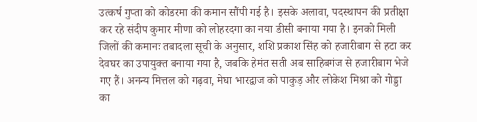उत्कर्ष गुप्ता को कोडरमा की कमान सौंपी गई है। इसके अलावा, पदस्थापन की प्रतीक्षा कर रहे संदीप कुमार मीणा को लोहरदगा का नया डीसी बनाया गया है। इनको मिली जिलों की कमानः तबादला सूची के अनुसार, शशि प्रकाश सिंह को हजारीबाग से हटा कर देवघर का उपायुक्त बनाया गया है, जबकि हेमंत सती अब साहिबगंज से हजारीबाग भेजे गए हैं। अनन्य मित्तल को गढ़वा, मेघा भारद्वाज को पाकुड़ और लोकेश मिश्रा को गोड्डा का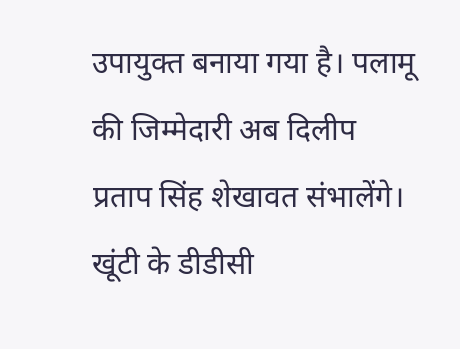उपायुक्त बनाया गया है। पलामू की जिम्मेदारी अब दिलीप प्रताप सिंह शेखावत संभालेंगे। खूंटी के डीडीसी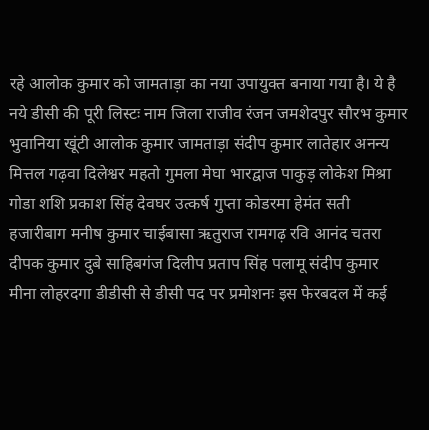रहे आलोक कुमार को जामताड़ा का नया उपायुक्त बनाया गया है। ये है नये डीसी की पूरी लिस्टः नाम जिला राजीव रंजन जमशेदपुर सौरभ कुमार भुवानिया खूंटी आलोक कुमार जामताड़ा संदीप कुमार लातेहार अनन्य मित्तल गढ़वा दिलेश्वर महतो गुमला मेघा भारद्वाज पाकुड़ लोकेश मिश्रा गोडा शशि प्रकाश सिंह देवघर उत्कर्ष गुप्ता कोडरमा हेमंत सती हजारीबाग मनीष कुमार चाईबासा ऋतुराज रामगढ़ रवि आनंद चतरा दीपक कुमार दुबे साहिबगंज दिलीप प्रताप सिंह पलामू संदीप कुमार मीना लोहरदगा डीडीसी से डीसी पद पर प्रमोशनः इस फेरबदल में कई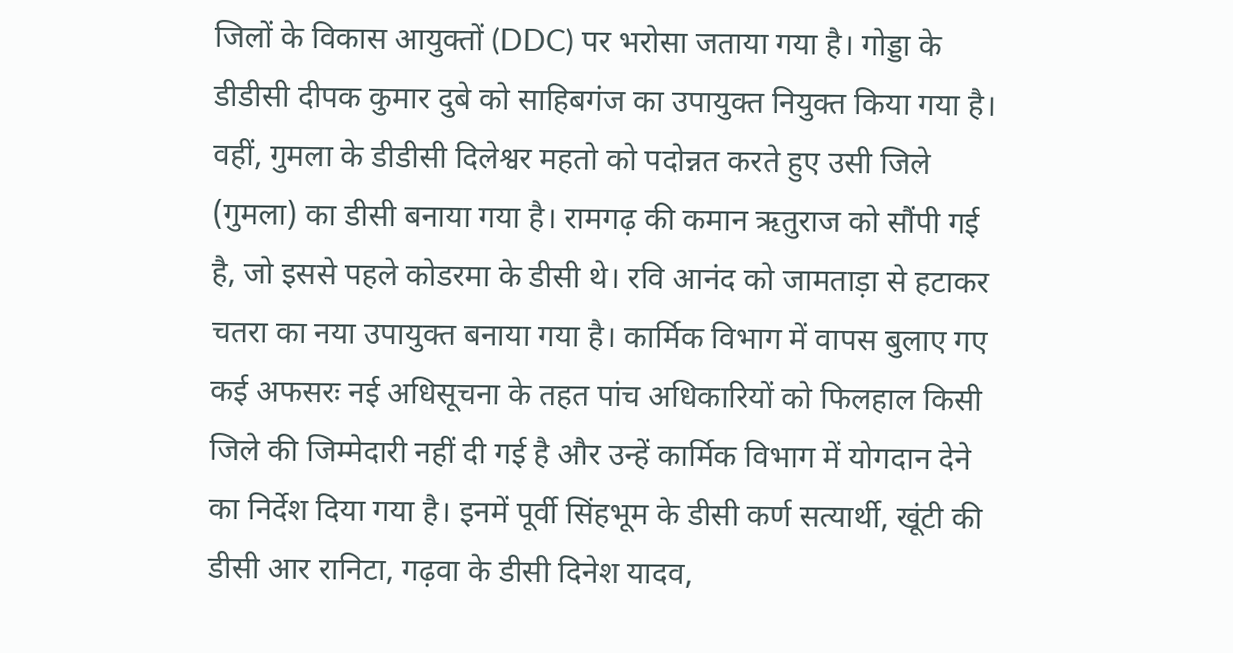जिलों के विकास आयुक्तों (DDC) पर भरोसा जताया गया है। गोड्डा के डीडीसी दीपक कुमार दुबे को साहिबगंज का उपायुक्त नियुक्त किया गया है। वहीं, गुमला के डीडीसी दिलेश्वर महतो को पदोन्नत करते हुए उसी जिले (गुमला) का डीसी बनाया गया है। रामगढ़ की कमान ऋतुराज को सौंपी गई है, जो इससे पहले कोडरमा के डीसी थे। रवि आनंद को जामताड़ा से हटाकर चतरा का नया उपायुक्त बनाया गया है। कार्मिक विभाग में वापस बुलाए गए कई अफसरः नई अधिसूचना के तहत पांच अधिकारियों को फिलहाल किसी जिले की जिम्मेदारी नहीं दी गई है और उन्हें कार्मिक विभाग में योगदान देने का निर्देश दिया गया है। इनमें पूर्वी सिंहभूम के डीसी कर्ण सत्यार्थी, खूंटी की डीसी आर रानिटा, गढ़वा के डीसी दिनेश यादव,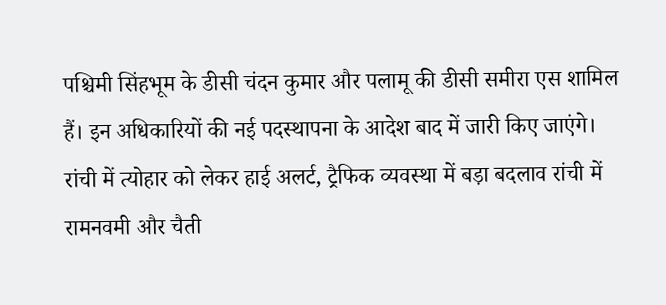पश्चिमी सिंहभूम के डीसी चंदन कुमार और पलामू की डीसी समीरा एस शामिल हैं। इन अधिकारियों की नई पदस्थापना के आदेश बाद में जारी किए जाएंगे।
रांची में त्योहार को लेकर हाई अलर्ट, ट्रैफिक व्यवस्था में बड़ा बदलाव रांची में रामनवमी और चैती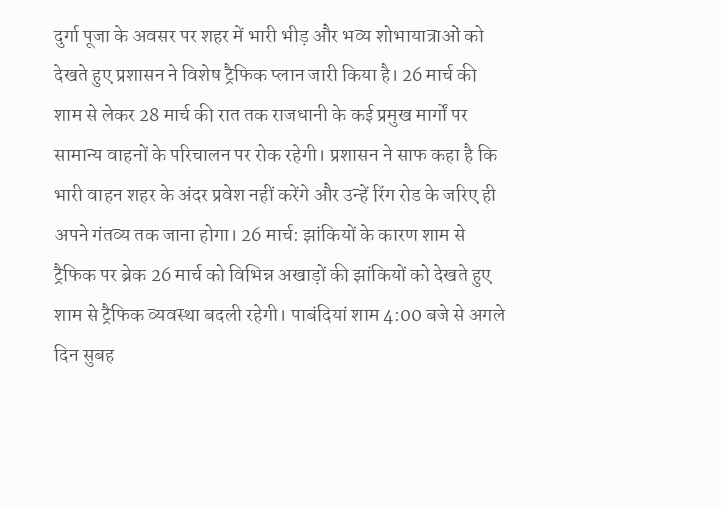दुर्गा पूजा के अवसर पर शहर में भारी भीड़ और भव्य शोभायात्राओं को देखते हुए प्रशासन ने विशेष ट्रैफिक प्लान जारी किया है। 26 मार्च की शाम से लेकर 28 मार्च की रात तक राजधानी के कई प्रमुख मार्गों पर सामान्य वाहनों के परिचालन पर रोक रहेगी। प्रशासन ने साफ कहा है कि भारी वाहन शहर के अंदर प्रवेश नहीं करेंगे और उन्हें रिंग रोड के जरिए ही अपने गंतव्य तक जाना होगा। 26 मार्च: झांकियों के कारण शाम से ट्रैफिक पर ब्रेक 26 मार्च को विभिन्न अखाड़ों की झांकियों को देखते हुए शाम से ट्रैफिक व्यवस्था बदली रहेगी। पाबंदियां शाम 4:00 बजे से अगले दिन सुबह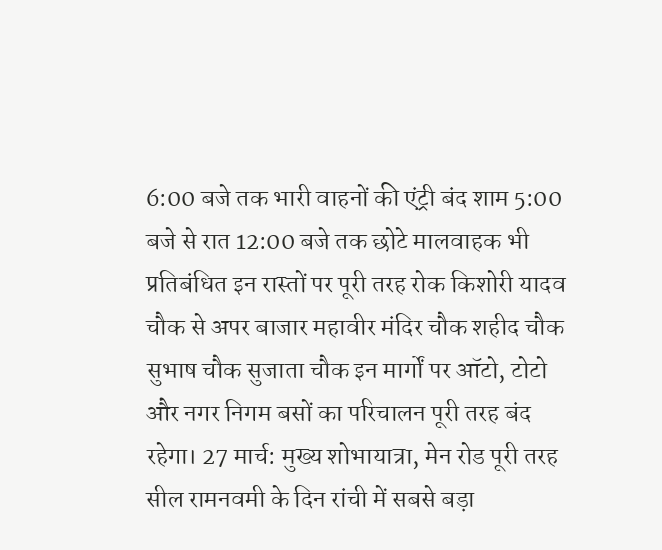6:00 बजे तक भारी वाहनों की एंट्री बंद शाम 5:00 बजे से रात 12:00 बजे तक छोटे मालवाहक भी प्रतिबंधित इन रास्तों पर पूरी तरह रोक किशोरी यादव चौक से अपर बाजार महावीर मंदिर चौक शहीद चौक सुभाष चौक सुजाता चौक इन मार्गों पर ऑटो, टोटो और नगर निगम बसों का परिचालन पूरी तरह बंद रहेगा। 27 मार्च: मुख्य शोभायात्रा, मेन रोड पूरी तरह सील रामनवमी के दिन रांची में सबसे बड़ा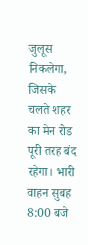जुलूस निकलेगा, जिसके चलते शहर का मेन रोड पूरी तरह बंद रहेगा। भारी वाहन सुबह 8:00 बजे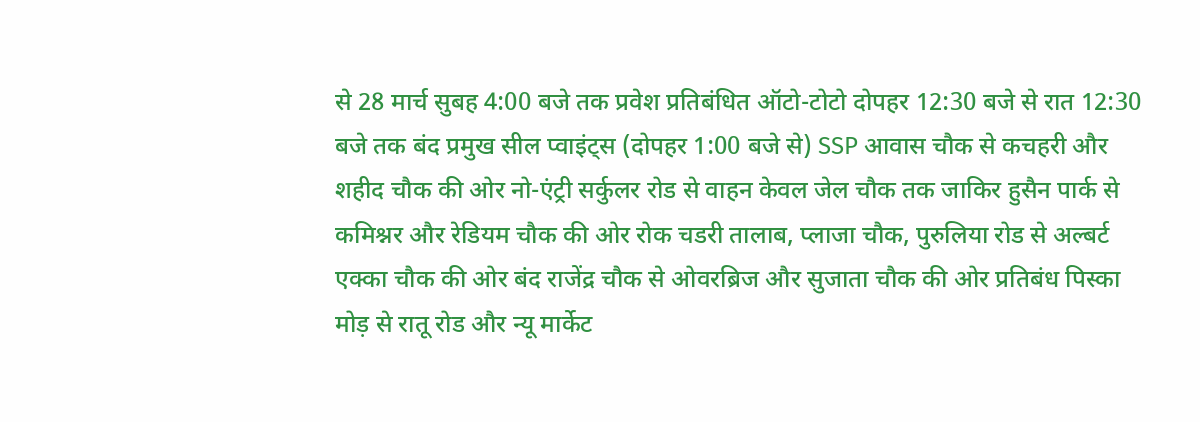से 28 मार्च सुबह 4:00 बजे तक प्रवेश प्रतिबंधित ऑटो-टोटो दोपहर 12:30 बजे से रात 12:30 बजे तक बंद प्रमुख सील प्वाइंट्स (दोपहर 1:00 बजे से) SSP आवास चौक से कचहरी और शहीद चौक की ओर नो-एंट्री सर्कुलर रोड से वाहन केवल जेल चौक तक जाकिर हुसैन पार्क से कमिश्नर और रेडियम चौक की ओर रोक चडरी तालाब, प्लाजा चौक, पुरुलिया रोड से अल्बर्ट एक्का चौक की ओर बंद राजेंद्र चौक से ओवरब्रिज और सुजाता चौक की ओर प्रतिबंध पिस्का मोड़ से रातू रोड और न्यू मार्केट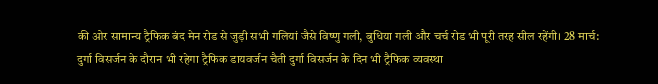की ओर सामान्य ट्रैफिक बंद मेन रोड से जुड़ी सभी गलियां जैसे विष्णु गली, बुधिया गली और चर्च रोड भी पूरी तरह सील रहेंगी। 28 मार्च: दुर्गा विसर्जन के दौरान भी रहेगा ट्रैफिक डायवर्जन चैती दुर्गा विसर्जन के दिन भी ट्रैफिक व्यवस्था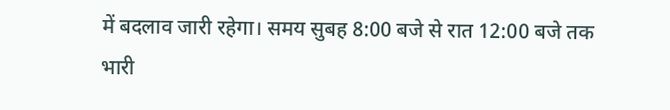में बदलाव जारी रहेगा। समय सुबह 8:00 बजे से रात 12:00 बजे तक भारी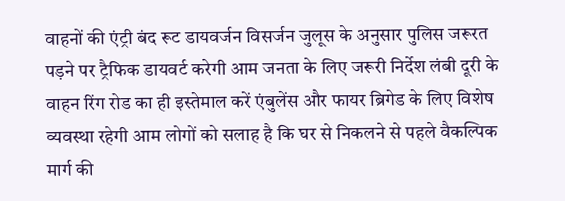वाहनों की एंट्री बंद रूट डायवर्जन विसर्जन जुलूस के अनुसार पुलिस जरूरत पड़ने पर ट्रैफिक डायवर्ट करेगी आम जनता के लिए जरूरी निर्देश लंबी दूरी के वाहन रिंग रोड का ही इस्तेमाल करें एंबुलेंस और फायर ब्रिगेड के लिए विशेष व्यवस्था रहेगी आम लोगों को सलाह है कि घर से निकलने से पहले वैकल्पिक मार्ग की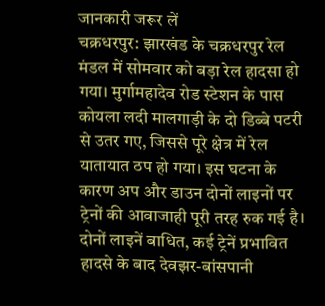जानकारी जरूर लें
चक्रधरपुर: झारखंड के चक्रधरपुर रेल मंडल में सोमवार को बड़ा रेल हादसा हो गया। मुर्गामहादेव रोड स्टेशन के पास कोयला लदी मालगाड़ी के दो डिब्बे पटरी से उतर गए, जिससे पूरे क्षेत्र में रेल यातायात ठप हो गया। इस घटना के कारण अप और डाउन दोनों लाइनों पर ट्रेनों की आवाजाही पूरी तरह रुक गई है। दोनों लाइनें बाधित, कई ट्रेनें प्रभावित हादसे के बाद देवझर-बांसपानी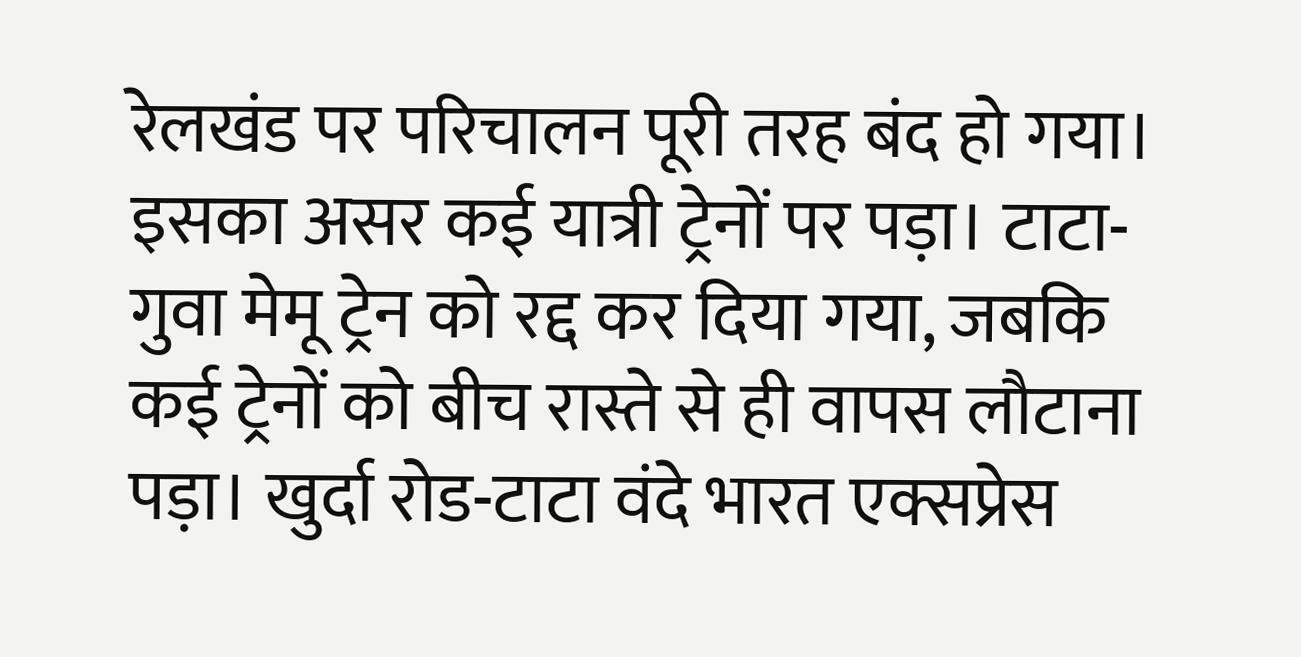रेलखंड पर परिचालन पूरी तरह बंद हो गया। इसका असर कई यात्री ट्रेनों पर पड़ा। टाटा-गुवा मेमू ट्रेन को रद्द कर दिया गया, जबकि कई ट्रेनों को बीच रास्ते से ही वापस लौटाना पड़ा। खुर्दा रोड-टाटा वंदे भारत एक्सप्रेस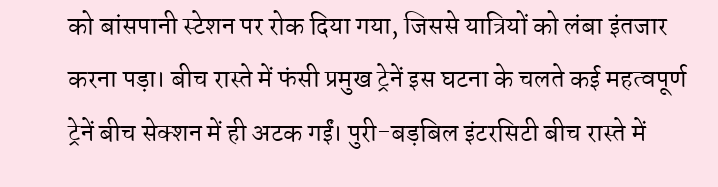को बांसपानी स्टेशन पर रोक दिया गया, जिससे यात्रियों को लंबा इंतजार करना पड़ा। बीच रास्ते में फंसी प्रमुख ट्रेनें इस घटना के चलते कई महत्वपूर्ण ट्रेनें बीच सेक्शन में ही अटक गईं। पुरी-बड़बिल इंटरसिटी बीच रास्ते में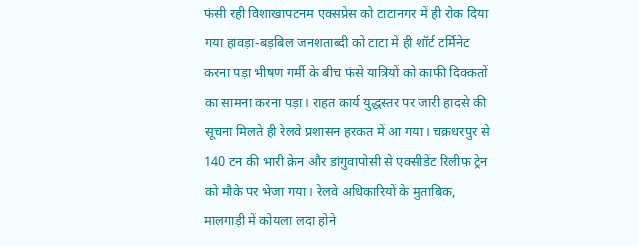फंसी रही विशाखापटनम एक्सप्रेस को टाटानगर में ही रोक दिया गया हावड़ा-बड़बिल जनशताब्दी को टाटा में ही शॉर्ट टर्मिनेट करना पड़ा भीषण गर्मी के बीच फंसे यात्रियों को काफी दिक्कतों का सामना करना पड़ा। राहत कार्य युद्धस्तर पर जारी हादसे की सूचना मिलते ही रेलवे प्रशासन हरकत में आ गया। चक्रधरपुर से 140 टन की भारी क्रेन और डांगुवापोसी से एक्सीडेंट रिलीफ ट्रेन को मौके पर भेजा गया। रेलवे अधिकारियों के मुताबिक, मालगाड़ी में कोयला लदा होने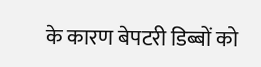के कारण बेपटरी डिब्बों को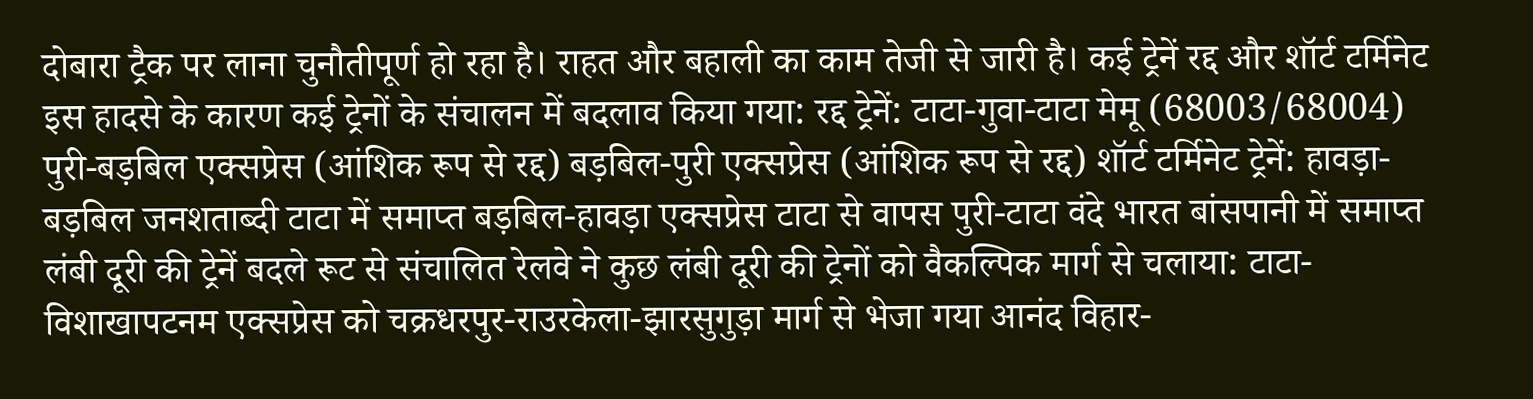दोबारा ट्रैक पर लाना चुनौतीपूर्ण हो रहा है। राहत और बहाली का काम तेजी से जारी है। कई ट्रेनें रद्द और शॉर्ट टर्मिनेट इस हादसे के कारण कई ट्रेनों के संचालन में बदलाव किया गया: रद्द ट्रेनें: टाटा-गुवा-टाटा मेमू (68003/68004) पुरी-बड़बिल एक्सप्रेस (आंशिक रूप से रद्द) बड़बिल-पुरी एक्सप्रेस (आंशिक रूप से रद्द) शॉर्ट टर्मिनेट ट्रेनें: हावड़ा-बड़बिल जनशताब्दी टाटा में समाप्त बड़बिल-हावड़ा एक्सप्रेस टाटा से वापस पुरी-टाटा वंदे भारत बांसपानी में समाप्त लंबी दूरी की ट्रेनें बदले रूट से संचालित रेलवे ने कुछ लंबी दूरी की ट्रेनों को वैकल्पिक मार्ग से चलाया: टाटा-विशाखापटनम एक्सप्रेस को चक्रधरपुर-राउरकेला-झारसुगुड़ा मार्ग से भेजा गया आनंद विहार-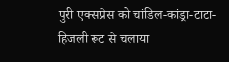पुरी एक्सप्रेस को चांडिल-कांड्रा-टाटा-हिजली रूट से चलाया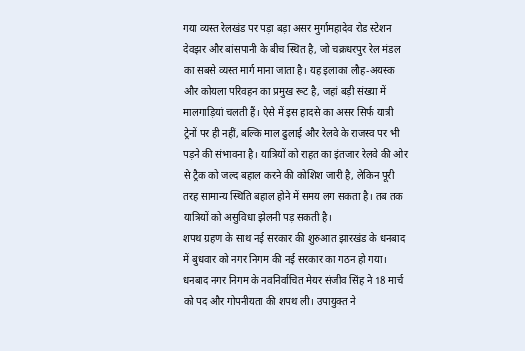गया व्यस्त रेलखंड पर पड़ा बड़ा असर मुर्गामहादेव रोड स्टेशन देवझर और बांसपानी के बीच स्थित है, जो चक्रधरपुर रेल मंडल का सबसे व्यस्त मार्ग माना जाता है। यह इलाका लौह-अयस्क और कोयला परिवहन का प्रमुख रूट है, जहां बड़ी संख्या में मालगाड़ियां चलती हैं। ऐसे में इस हादसे का असर सिर्फ यात्री ट्रेनों पर ही नहीं, बल्कि माल ढुलाई और रेलवे के राजस्व पर भी पड़ने की संभावना है। यात्रियों को राहत का इंतजार रेलवे की ओर से ट्रैक को जल्द बहाल करने की कोशिश जारी है, लेकिन पूरी तरह सामान्य स्थिति बहाल होने में समय लग सकता है। तब तक यात्रियों को असुविधा झेलनी पड़ सकती है।
शपथ ग्रहण के साथ नई सरकार की शुरुआत झारखंड के धनबाद में बुधवार को नगर निगम की नई सरकार का गठन हो गया। धनबाद नगर निगम के नवनिर्वाचित मेयर संजीव सिंह ने 18 मार्च को पद और गोपनीयता की शपथ ली। उपायुक्त ने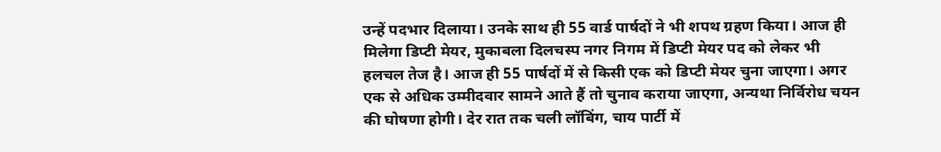उन्हें पदभार दिलाया। उनके साथ ही 55 वार्ड पार्षदों ने भी शपथ ग्रहण किया। आज ही मिलेगा डिप्टी मेयर, मुकाबला दिलचस्प नगर निगम में डिप्टी मेयर पद को लेकर भी हलचल तेज है। आज ही 55 पार्षदों में से किसी एक को डिप्टी मेयर चुना जाएगा। अगर एक से अधिक उम्मीदवार सामने आते हैं तो चुनाव कराया जाएगा, अन्यथा निर्विरोध चयन की घोषणा होगी। देर रात तक चली लॉबिंग, चाय पार्टी में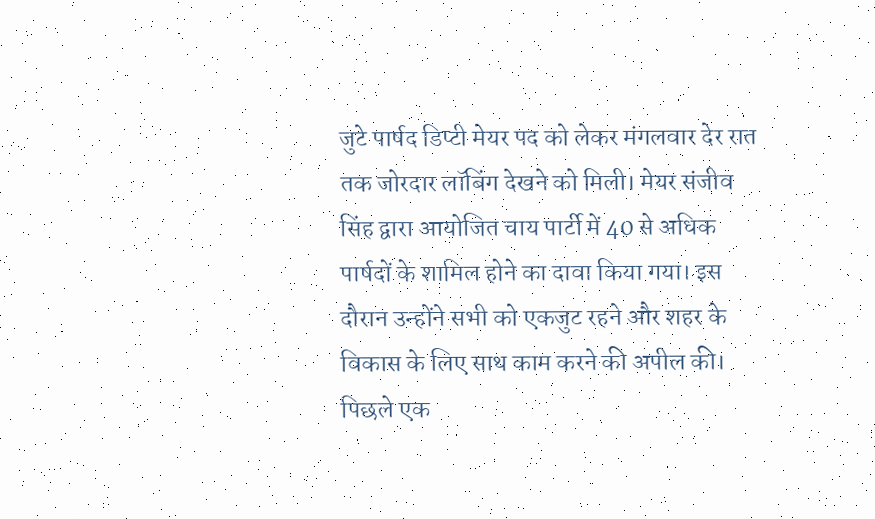जुटे पार्षद डिप्टी मेयर पद को लेकर मंगलवार देर रात तक जोरदार लॉबिंग देखने को मिली। मेयर संजीव सिंह द्वारा आयोजित चाय पार्टी में 40 से अधिक पार्षदों के शामिल होने का दावा किया गया। इस दौरान उन्होंने सभी को एकजुट रहने और शहर के विकास के लिए साथ काम करने की अपील की। पिछले एक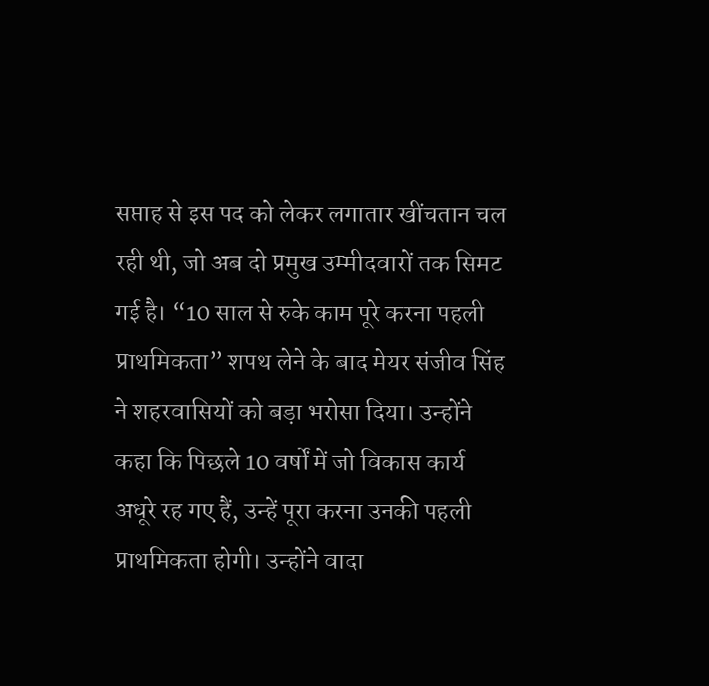सप्ताह से इस पद को लेकर लगातार खींचतान चल रही थी, जो अब दो प्रमुख उम्मीदवारों तक सिमट गई है। “10 साल से रुके काम पूरे करना पहली प्राथमिकता” शपथ लेने के बाद मेयर संजीव सिंह ने शहरवासियों को बड़ा भरोसा दिया। उन्होंने कहा कि पिछले 10 वर्षों में जो विकास कार्य अधूरे रह गए हैं, उन्हें पूरा करना उनकी पहली प्राथमिकता होगी। उन्होंने वादा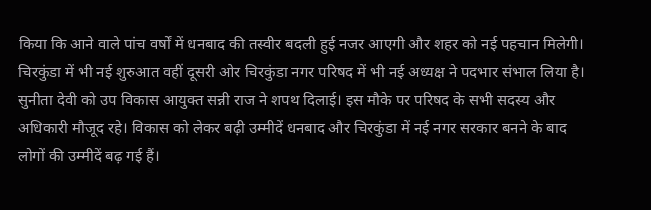किया कि आने वाले पांच वर्षों में धनबाद की तस्वीर बदली हुई नजर आएगी और शहर को नई पहचान मिलेगी। चिरकुंडा में भी नई शुरुआत वहीं दूसरी ओर चिरकुंडा नगर परिषद में भी नई अध्यक्ष ने पदभार संभाल लिया है। सुनीता देवी को उप विकास आयुक्त सन्नी राज ने शपथ दिलाई। इस मौके पर परिषद के सभी सदस्य और अधिकारी मौजूद रहे। विकास को लेकर बढ़ी उम्मीदें धनबाद और चिरकुंडा में नई नगर सरकार बनने के बाद लोगों की उम्मीदें बढ़ गई हैं।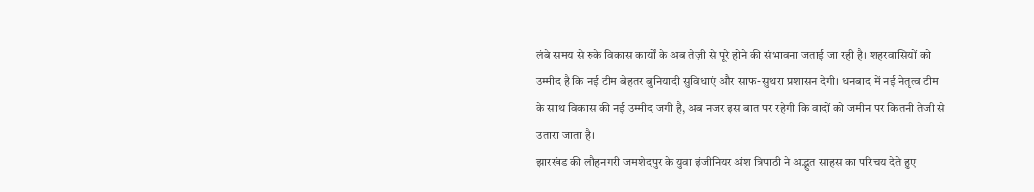लंबे समय से रुके विकास कार्यों के अब तेज़ी से पूरे होने की संभावना जताई जा रही है। शहरवासियों को उम्मीद है कि नई टीम बेहतर बुनियादी सुविधाएं और साफ-सुथरा प्रशासन देगी। धनबाद में नई नेतृत्व टीम के साथ विकास की नई उम्मीद जगी है, अब नजर इस बात पर रहेगी कि वादों को जमीन पर कितनी तेजी से उतारा जाता है।
झारखंड की लौहनगरी जमशेदपुर के युवा इंजीनियर अंश त्रिपाठी ने अद्भुत साहस का परिचय देते हुए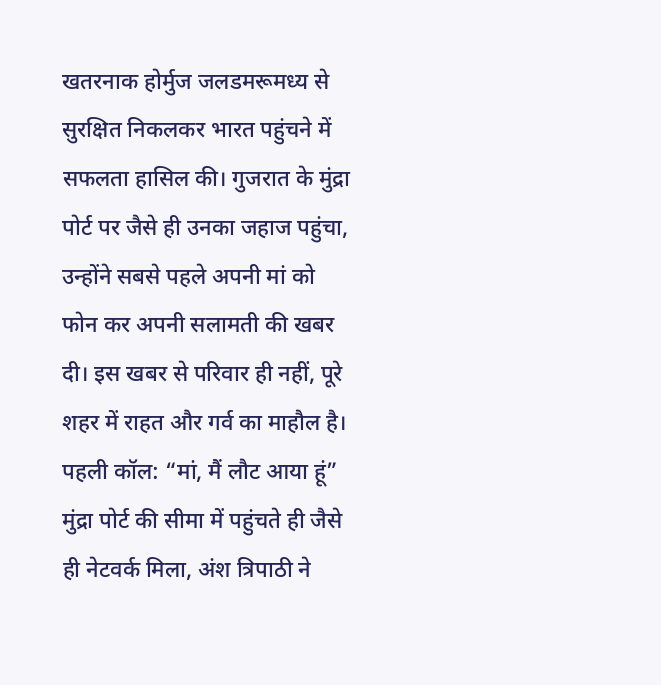खतरनाक होर्मुज जलडमरूमध्य से सुरक्षित निकलकर भारत पहुंचने में सफलता हासिल की। गुजरात के मुंद्रा पोर्ट पर जैसे ही उनका जहाज पहुंचा, उन्होंने सबसे पहले अपनी मां को फोन कर अपनी सलामती की खबर दी। इस खबर से परिवार ही नहीं, पूरे शहर में राहत और गर्व का माहौल है। पहली कॉल: “मां, मैं लौट आया हूं” मुंद्रा पोर्ट की सीमा में पहुंचते ही जैसे ही नेटवर्क मिला, अंश त्रिपाठी ने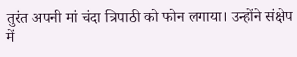तुरंत अपनी मां चंदा त्रिपाठी को फोन लगाया। उन्होंने संक्षेप में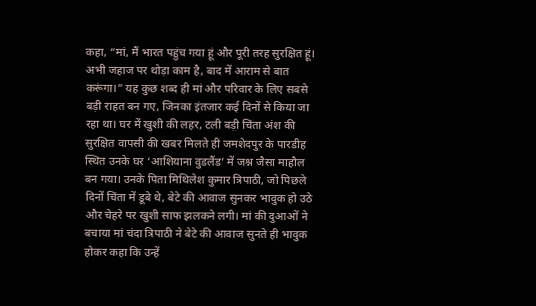कहा, “मां, मैं भारत पहुंच गया हूं और पूरी तरह सुरक्षित हूं। अभी जहाज पर थोड़ा काम है, बाद में आराम से बात करूंगा।” यह कुछ शब्द ही मां और परिवार के लिए सबसे बड़ी राहत बन गए, जिनका इंतजार कई दिनों से किया जा रहा था। घर में खुशी की लहर, टली बड़ी चिंता अंश की सुरक्षित वापसी की खबर मिलते ही जमशेदपुर के पारडीह स्थित उनके घर ‘आशियाना वुडलैंड’ में जश्न जैसा माहौल बन गया। उनके पिता मिथिलेश कुमार त्रिपाठी, जो पिछले दिनों चिंता में डूबे थे, बेटे की आवाज सुनकर भावुक हो उठे और चेहरे पर खुशी साफ झलकने लगी। मां की दुआओं ने बचाया मां चंदा त्रिपाठी ने बेटे की आवाज सुनते ही भावुक होकर कहा कि उन्हें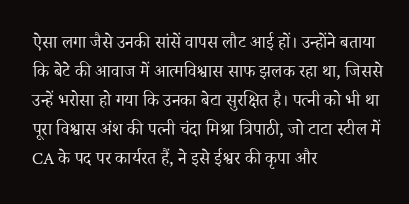ऐसा लगा जैसे उनकी सांसें वापस लौट आई हों। उन्होंने बताया कि बेटे की आवाज में आत्मविश्वास साफ झलक रहा था, जिससे उन्हें भरोसा हो गया कि उनका बेटा सुरक्षित है। पत्नी को भी था पूरा विश्वास अंश की पत्नी चंदा मिश्रा त्रिपाठी, जो टाटा स्टील में CA के पद पर कार्यरत हैं, ने इसे ईश्वर की कृपा और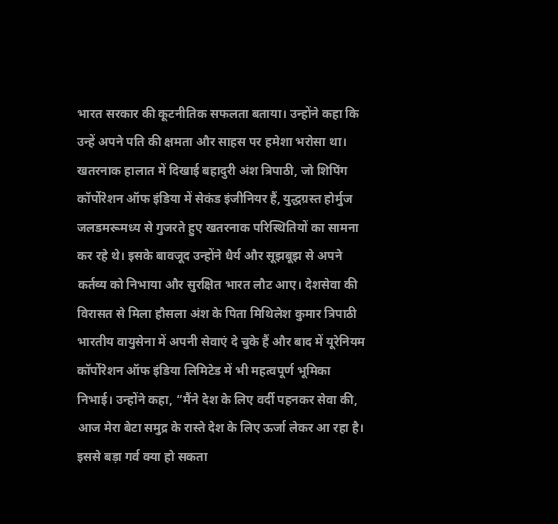भारत सरकार की कूटनीतिक सफलता बताया। उन्होंने कहा कि उन्हें अपने पति की क्षमता और साहस पर हमेशा भरोसा था। खतरनाक हालात में दिखाई बहादुरी अंश त्रिपाठी, जो शिपिंग कॉर्पोरेशन ऑफ इंडिया में सेकंड इंजीनियर हैं, युद्धग्रस्त होर्मुज जलडमरूमध्य से गुजरते हुए खतरनाक परिस्थितियों का सामना कर रहे थे। इसके बावजूद उन्होंने धैर्य और सूझबूझ से अपने कर्तव्य को निभाया और सुरक्षित भारत लौट आए। देशसेवा की विरासत से मिला हौसला अंश के पिता मिथिलेश कुमार त्रिपाठी भारतीय वायुसेना में अपनी सेवाएं दे चुके हैं और बाद में यूरेनियम कॉर्पोरेशन ऑफ इंडिया लिमिटेड में भी महत्वपूर्ण भूमिका निभाई। उन्होंने कहा, “मैंने देश के लिए वर्दी पहनकर सेवा की, आज मेरा बेटा समुद्र के रास्ते देश के लिए ऊर्जा लेकर आ रहा है। इससे बड़ा गर्व क्या हो सकता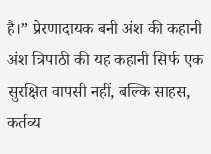है।” प्रेरणादायक बनी अंश की कहानी अंश त्रिपाठी की यह कहानी सिर्फ एक सुरक्षित वापसी नहीं, बल्कि साहस, कर्तव्य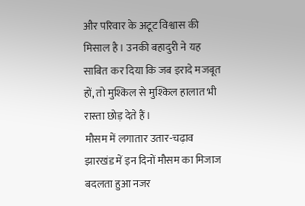और परिवार के अटूट विश्वास की मिसाल है। उनकी बहादुरी ने यह साबित कर दिया कि जब इरादे मजबूत हों, तो मुश्किल से मुश्किल हालात भी रास्ता छोड़ देते हैं।
मौसम में लगातार उतार-चढ़ाव झारखंड में इन दिनों मौसम का मिजाज बदलता हुआ नजर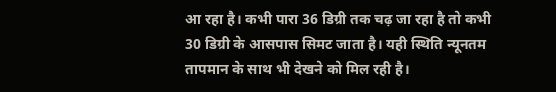आ रहा है। कभी पारा 36 डिग्री तक चढ़ जा रहा है तो कभी 30 डिग्री के आसपास सिमट जाता है। यही स्थिति न्यूनतम तापमान के साथ भी देखने को मिल रही है।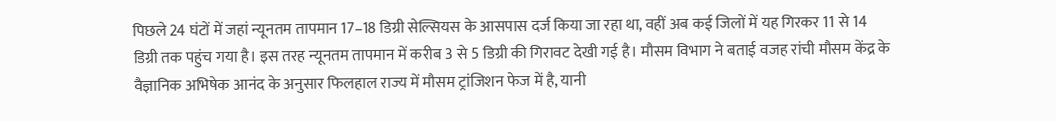पिछले 24 घंटों में जहां न्यूनतम तापमान 17–18 डिग्री सेल्सियस के आसपास दर्ज किया जा रहा था, वहीं अब कई जिलों में यह गिरकर 11 से 14 डिग्री तक पहुंच गया है। इस तरह न्यूनतम तापमान में करीब 3 से 5 डिग्री की गिरावट देखी गई है। मौसम विभाग ने बताई वजह रांची मौसम केंद्र के वैज्ञानिक अभिषेक आनंद के अनुसार फिलहाल राज्य में मौसम ट्रांजिशन फेज में है, यानी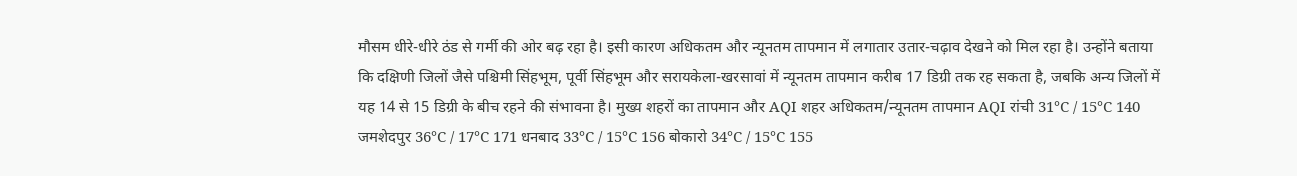मौसम धीरे-धीरे ठंड से गर्मी की ओर बढ़ रहा है। इसी कारण अधिकतम और न्यूनतम तापमान में लगातार उतार-चढ़ाव देखने को मिल रहा है। उन्होंने बताया कि दक्षिणी जिलों जैसे पश्चिमी सिंहभूम, पूर्वी सिंहभूम और सरायकेला-खरसावां में न्यूनतम तापमान करीब 17 डिग्री तक रह सकता है, जबकि अन्य जिलों में यह 14 से 15 डिग्री के बीच रहने की संभावना है। मुख्य शहरों का तापमान और AQI शहर अधिकतम/न्यूनतम तापमान AQI रांची 31°C / 15°C 140 जमशेदपुर 36°C / 17°C 171 धनबाद 33°C / 15°C 156 बोकारो 34°C / 15°C 155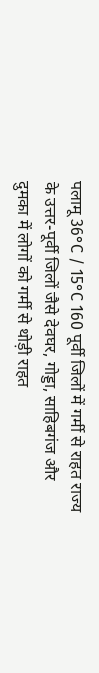पलामू 36°C / 15°C 160 पूर्वी जिलों में गर्मी से राहत राज्य के उत्तर-पूर्वी जिलों जैसे देवघर, गोड्डा, साहिबगंज और दुमका में लोगों को गर्मी से थोड़ी राहत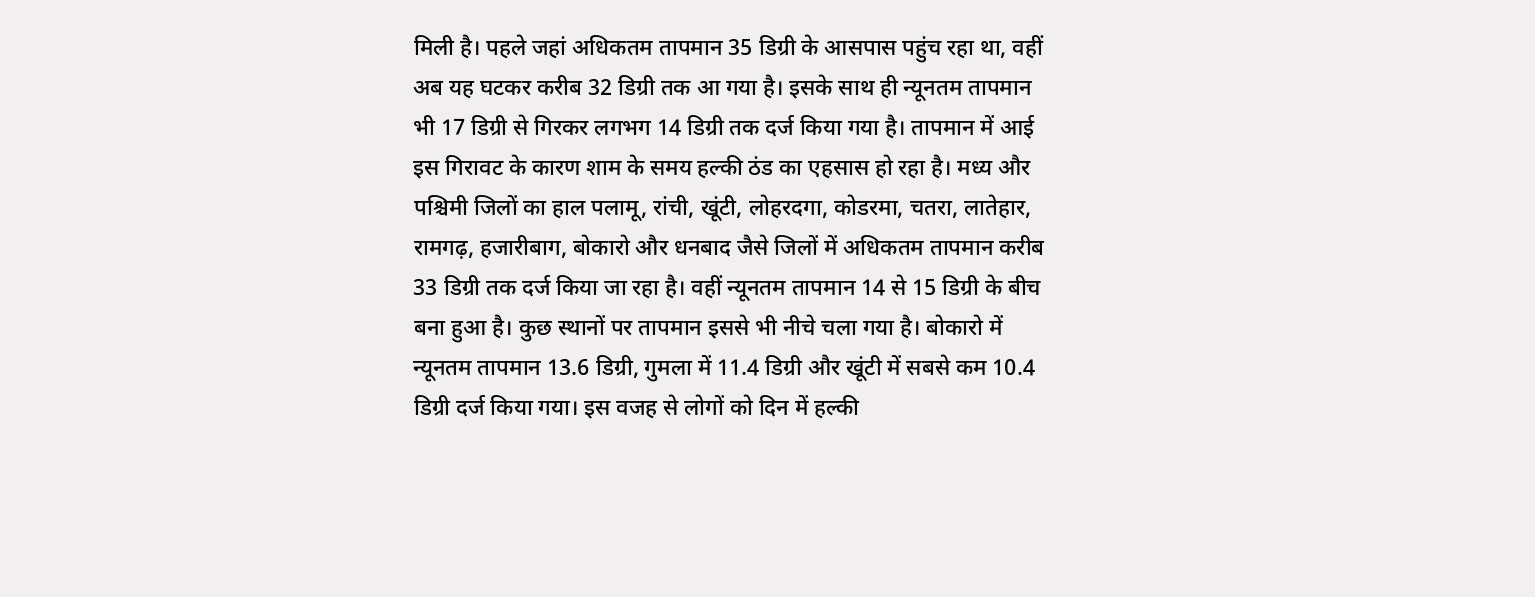मिली है। पहले जहां अधिकतम तापमान 35 डिग्री के आसपास पहुंच रहा था, वहीं अब यह घटकर करीब 32 डिग्री तक आ गया है। इसके साथ ही न्यूनतम तापमान भी 17 डिग्री से गिरकर लगभग 14 डिग्री तक दर्ज किया गया है। तापमान में आई इस गिरावट के कारण शाम के समय हल्की ठंड का एहसास हो रहा है। मध्य और पश्चिमी जिलों का हाल पलामू, रांची, खूंटी, लोहरदगा, कोडरमा, चतरा, लातेहार, रामगढ़, हजारीबाग, बोकारो और धनबाद जैसे जिलों में अधिकतम तापमान करीब 33 डिग्री तक दर्ज किया जा रहा है। वहीं न्यूनतम तापमान 14 से 15 डिग्री के बीच बना हुआ है। कुछ स्थानों पर तापमान इससे भी नीचे चला गया है। बोकारो में न्यूनतम तापमान 13.6 डिग्री, गुमला में 11.4 डिग्री और खूंटी में सबसे कम 10.4 डिग्री दर्ज किया गया। इस वजह से लोगों को दिन में हल्की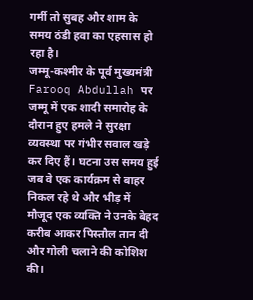गर्मी तो सुबह और शाम के समय ठंडी हवा का एहसास हो रहा है।
जम्मू-कश्मीर के पूर्व मुख्यमंत्री Farooq Abdullah पर जम्मू में एक शादी समारोह के दौरान हुए हमले ने सुरक्षा व्यवस्था पर गंभीर सवाल खड़े कर दिए हैं। घटना उस समय हुई जब वे एक कार्यक्रम से बाहर निकल रहे थे और भीड़ में मौजूद एक व्यक्ति ने उनके बेहद करीब आकर पिस्तौल तान दी और गोली चलाने की कोशिश की।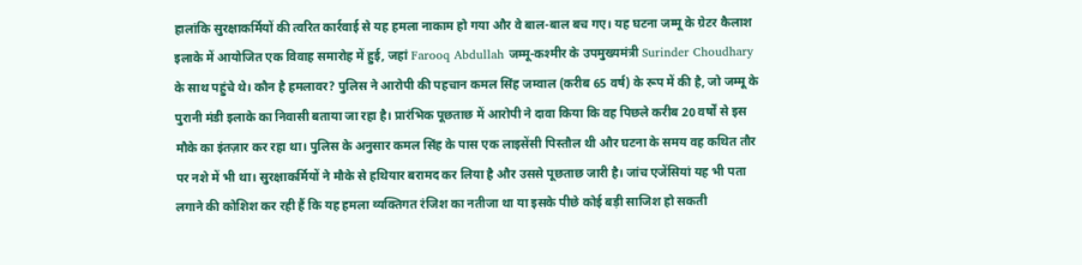हालांकि सुरक्षाकर्मियों की त्वरित कार्रवाई से यह हमला नाकाम हो गया और वे बाल-बाल बच गए। यह घटना जम्मू के ग्रेटर कैलाश इलाके में आयोजित एक विवाह समारोह में हुई, जहां Farooq Abdullah जम्मू-कश्मीर के उपमुख्यमंत्री Surinder Choudhary के साथ पहुंचे थे। कौन है हमलावर? पुलिस ने आरोपी की पहचान कमल सिंह जम्वाल (करीब 65 वर्ष) के रूप में की है, जो जम्मू के पुरानी मंडी इलाके का निवासी बताया जा रहा है। प्रारंभिक पूछताछ में आरोपी ने दावा किया कि वह पिछले करीब 20 वर्षों से इस मौके का इंतज़ार कर रहा था। पुलिस के अनुसार कमल सिंह के पास एक लाइसेंसी पिस्तौल थी और घटना के समय वह कथित तौर पर नशे में भी था। सुरक्षाकर्मियों ने मौके से हथियार बरामद कर लिया है और उससे पूछताछ जारी है। जांच एजेंसियां यह भी पता लगाने की कोशिश कर रही हैं कि यह हमला व्यक्तिगत रंजिश का नतीजा था या इसके पीछे कोई बड़ी साजिश हो सकती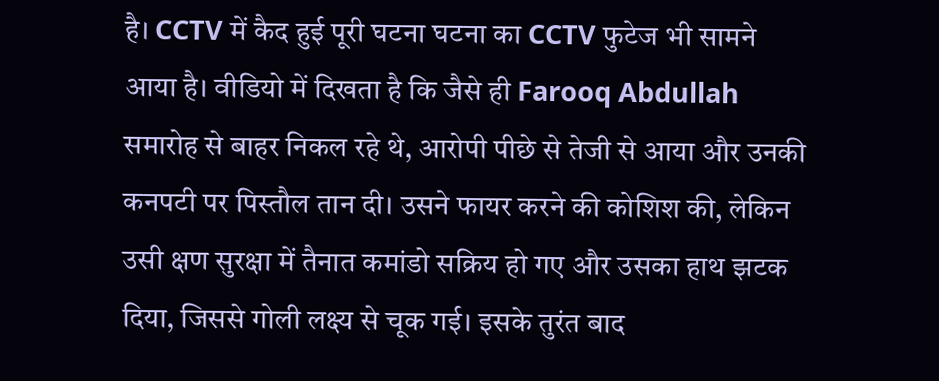है। CCTV में कैद हुई पूरी घटना घटना का CCTV फुटेज भी सामने आया है। वीडियो में दिखता है कि जैसे ही Farooq Abdullah समारोह से बाहर निकल रहे थे, आरोपी पीछे से तेजी से आया और उनकी कनपटी पर पिस्तौल तान दी। उसने फायर करने की कोशिश की, लेकिन उसी क्षण सुरक्षा में तैनात कमांडो सक्रिय हो गए और उसका हाथ झटक दिया, जिससे गोली लक्ष्य से चूक गई। इसके तुरंत बाद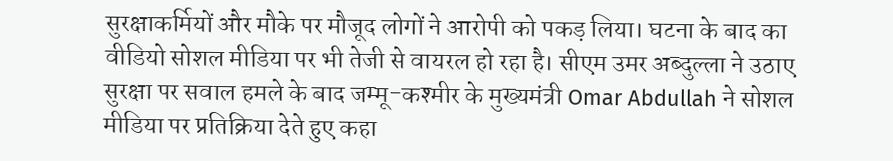सुरक्षाकर्मियों और मौके पर मौजूद लोगों ने आरोपी को पकड़ लिया। घटना के बाद का वीडियो सोशल मीडिया पर भी तेजी से वायरल हो रहा है। सीएम उमर अब्दुल्ला ने उठाए सुरक्षा पर सवाल हमले के बाद जम्मू-कश्मीर के मुख्यमंत्री Omar Abdullah ने सोशल मीडिया पर प्रतिक्रिया देते हुए कहा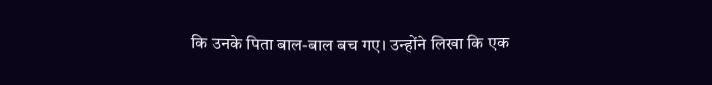कि उनके पिता बाल-बाल बच गए। उन्होंने लिखा कि एक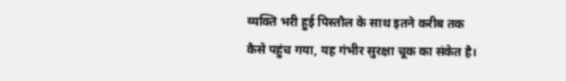व्यक्ति भरी हुई पिस्तौल के साथ इतने करीब तक कैसे पहुंच गया, यह गंभीर सुरक्षा चूक का संकेत है।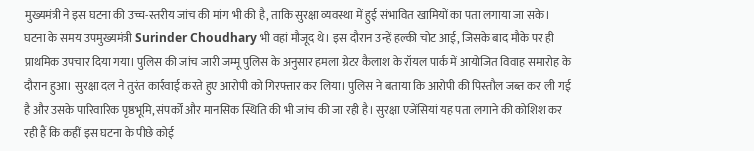मुख्यमंत्री ने इस घटना की उच्च-स्तरीय जांच की मांग भी की है, ताकि सुरक्षा व्यवस्था में हुई संभावित खामियों का पता लगाया जा सके। घटना के समय उपमुख्यमंत्री Surinder Choudhary भी वहां मौजूद थे। इस दौरान उन्हें हल्की चोट आई, जिसके बाद मौके पर ही प्राथमिक उपचार दिया गया। पुलिस की जांच जारी जम्मू पुलिस के अनुसार हमला ग्रेटर कैलाश के रॉयल पार्क में आयोजित विवाह समारोह के दौरान हुआ। सुरक्षा दल ने तुरंत कार्रवाई करते हुए आरोपी को गिरफ्तार कर लिया। पुलिस ने बताया कि आरोपी की पिस्तौल जब्त कर ली गई है और उसके पारिवारिक पृष्ठभूमि, संपर्कों और मानसिक स्थिति की भी जांच की जा रही है। सुरक्षा एजेंसियां यह पता लगाने की कोशिश कर रही हैं कि कहीं इस घटना के पीछे कोई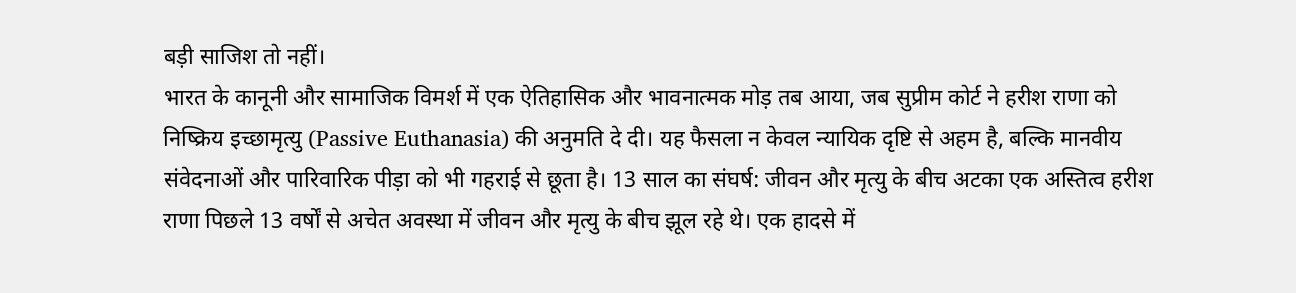बड़ी साजिश तो नहीं।
भारत के कानूनी और सामाजिक विमर्श में एक ऐतिहासिक और भावनात्मक मोड़ तब आया, जब सुप्रीम कोर्ट ने हरीश राणा को निष्क्रिय इच्छामृत्यु (Passive Euthanasia) की अनुमति दे दी। यह फैसला न केवल न्यायिक दृष्टि से अहम है, बल्कि मानवीय संवेदनाओं और पारिवारिक पीड़ा को भी गहराई से छूता है। 13 साल का संघर्ष: जीवन और मृत्यु के बीच अटका एक अस्तित्व हरीश राणा पिछले 13 वर्षों से अचेत अवस्था में जीवन और मृत्यु के बीच झूल रहे थे। एक हादसे में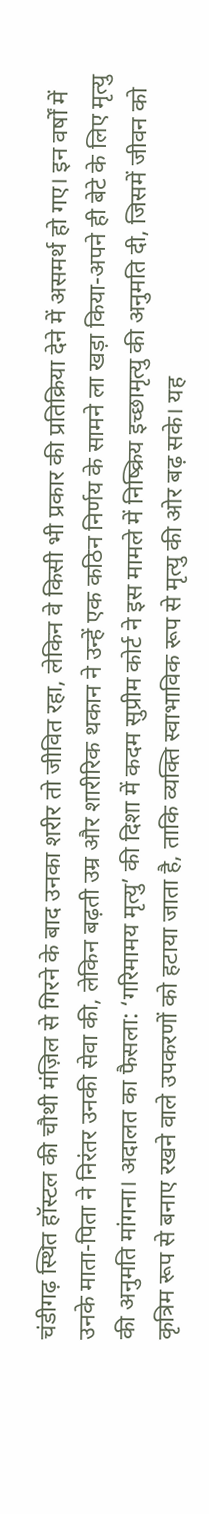चंडीगढ़ स्थित हॉस्टल की चौथी मंज़िल से गिरने के बाद उनका शरीर तो जीवित रहा, लेकिन वे किसी भी प्रकार की प्रतिक्रिया देने में असमर्थ हो गए। इन वर्षों में उनके माता-पिता ने निरंतर उनकी सेवा की, लेकिन बढ़ती उम्र और शारीरिक थकान ने उन्हें एक कठिन निर्णय के सामने ला खड़ा किया-अपने ही बेटे के लिए मृत्यु की अनुमति मांगना। अदालत का फैसला: ‘गरिमामय मृत्यु’ की दिशा में कदम सुप्रीम कोर्ट ने इस मामले में निष्क्रिय इच्छामृत्यु की अनुमति दी, जिसमें जीवन को कृत्रिम रूप से बनाए रखने वाले उपकरणों को हटाया जाता है, ताकि व्यक्ति स्वाभाविक रूप से मृत्यु की ओर बढ़ सके। यह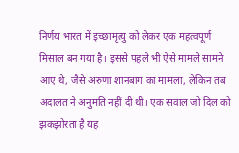निर्णय भारत में इच्छामृत्यु को लेकर एक महत्वपूर्ण मिसाल बन गया है। इससे पहले भी ऐसे मामले सामने आए थे, जैसे अरुणा शानबाग का मामला, लेकिन तब अदालत ने अनुमति नहीं दी थी। एक सवाल जो दिल को झकझोरता है यह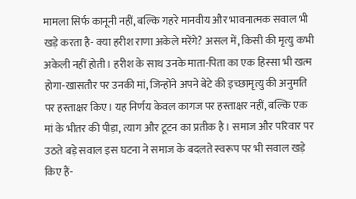मामला सिर्फ कानूनी नहीं, बल्कि गहरे मानवीय और भावनात्मक सवाल भी खड़े करता है- क्या हरीश राणा अकेले मरेंगे? असल में, किसी की मृत्यु कभी अकेली नहीं होती। हरीश के साथ उनके माता-पिता का एक हिस्सा भी खत्म होगा-खासतौर पर उनकी मां, जिन्होंने अपने बेटे की इच्छामृत्यु की अनुमति पर हस्ताक्षर किए। यह निर्णय केवल कागज पर हस्ताक्षर नहीं, बल्कि एक मां के भीतर की पीड़ा, त्याग और टूटन का प्रतीक है। समाज और परिवार पर उठते बड़े सवाल इस घटना ने समाज के बदलते स्वरूप पर भी सवाल खड़े किए हैं-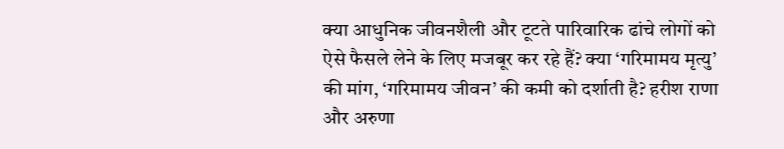क्या आधुनिक जीवनशैली और टूटते पारिवारिक ढांचे लोगों को ऐसे फैसले लेने के लिए मजबूर कर रहे हैं? क्या ‘गरिमामय मृत्यु’ की मांग, ‘गरिमामय जीवन’ की कमी को दर्शाती है? हरीश राणा और अरुणा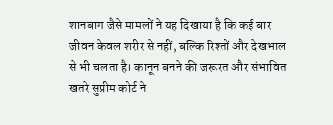शानबाग जैसे मामलों ने यह दिखाया है कि कई बार जीवन केवल शरीर से नहीं, बल्कि रिश्तों और देखभाल से भी चलता है। कानून बनने की जरूरत और संभावित खतरे सुप्रीम कोर्ट ने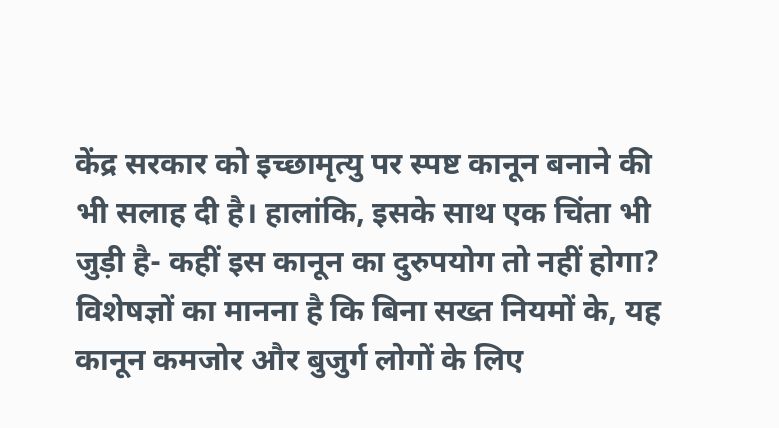केंद्र सरकार को इच्छामृत्यु पर स्पष्ट कानून बनाने की भी सलाह दी है। हालांकि, इसके साथ एक चिंता भी जुड़ी है- कहीं इस कानून का दुरुपयोग तो नहीं होगा? विशेषज्ञों का मानना है कि बिना सख्त नियमों के, यह कानून कमजोर और बुजुर्ग लोगों के लिए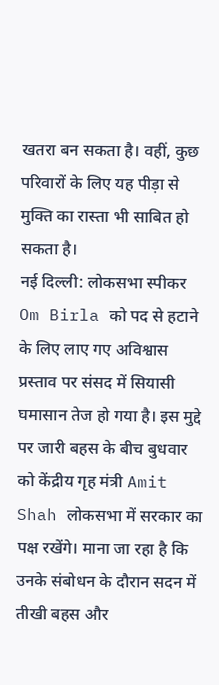खतरा बन सकता है। वहीं, कुछ परिवारों के लिए यह पीड़ा से मुक्ति का रास्ता भी साबित हो सकता है।
नई दिल्ली: लोकसभा स्पीकर Om Birla को पद से हटाने के लिए लाए गए अविश्वास प्रस्ताव पर संसद में सियासी घमासान तेज हो गया है। इस मुद्दे पर जारी बहस के बीच बुधवार को केंद्रीय गृह मंत्री Amit Shah लोकसभा में सरकार का पक्ष रखेंगे। माना जा रहा है कि उनके संबोधन के दौरान सदन में तीखी बहस और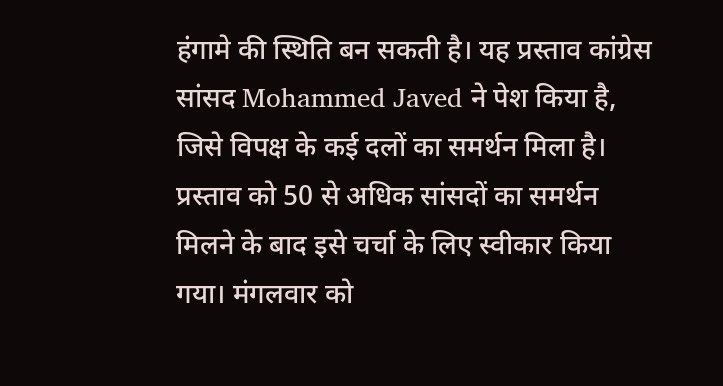हंगामे की स्थिति बन सकती है। यह प्रस्ताव कांग्रेस सांसद Mohammed Javed ने पेश किया है, जिसे विपक्ष के कई दलों का समर्थन मिला है। प्रस्ताव को 50 से अधिक सांसदों का समर्थन मिलने के बाद इसे चर्चा के लिए स्वीकार किया गया। मंगलवार को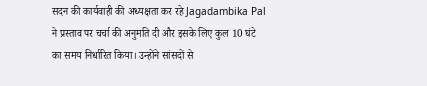सदन की कार्यवाही की अध्यक्षता कर रहे Jagadambika Pal ने प्रस्ताव पर चर्चा की अनुमति दी और इसके लिए कुल 10 घंटे का समय निर्धारित किया। उन्होंने सांसदों से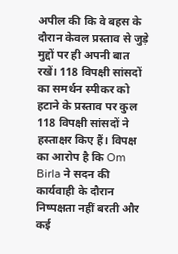अपील की कि वे बहस के दौरान केवल प्रस्ताव से जुड़े मुद्दों पर ही अपनी बात रखें। 118 विपक्षी सांसदों का समर्थन स्पीकर को हटाने के प्रस्ताव पर कुल 118 विपक्षी सांसदों ने हस्ताक्षर किए हैं। विपक्ष का आरोप है कि Om Birla ने सदन की कार्यवाही के दौरान निष्पक्षता नहीं बरती और कई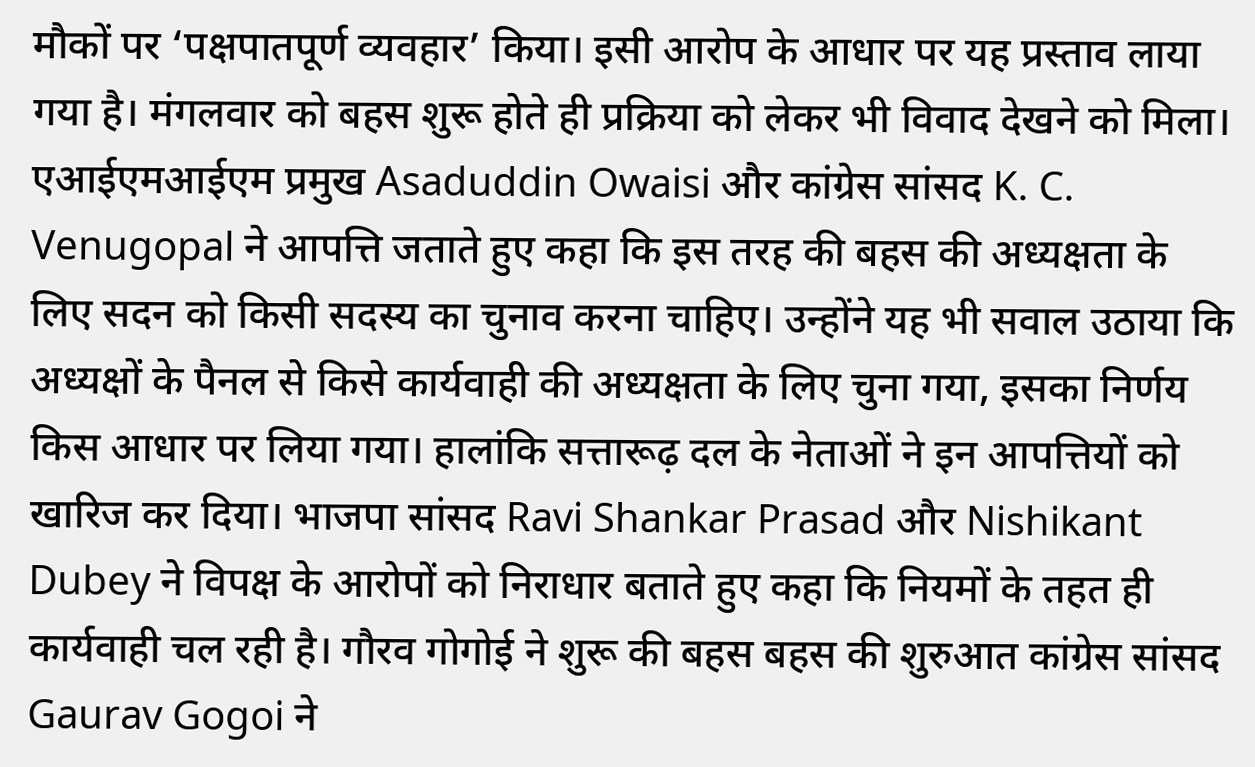मौकों पर ‘पक्षपातपूर्ण व्यवहार’ किया। इसी आरोप के आधार पर यह प्रस्ताव लाया गया है। मंगलवार को बहस शुरू होते ही प्रक्रिया को लेकर भी विवाद देखने को मिला। एआईएमआईएम प्रमुख Asaduddin Owaisi और कांग्रेस सांसद K. C. Venugopal ने आपत्ति जताते हुए कहा कि इस तरह की बहस की अध्यक्षता के लिए सदन को किसी सदस्य का चुनाव करना चाहिए। उन्होंने यह भी सवाल उठाया कि अध्यक्षों के पैनल से किसे कार्यवाही की अध्यक्षता के लिए चुना गया, इसका निर्णय किस आधार पर लिया गया। हालांकि सत्तारूढ़ दल के नेताओं ने इन आपत्तियों को खारिज कर दिया। भाजपा सांसद Ravi Shankar Prasad और Nishikant Dubey ने विपक्ष के आरोपों को निराधार बताते हुए कहा कि नियमों के तहत ही कार्यवाही चल रही है। गौरव गोगोई ने शुरू की बहस बहस की शुरुआत कांग्रेस सांसद Gaurav Gogoi ने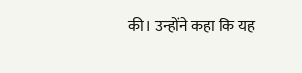की। उन्होंने कहा कि यह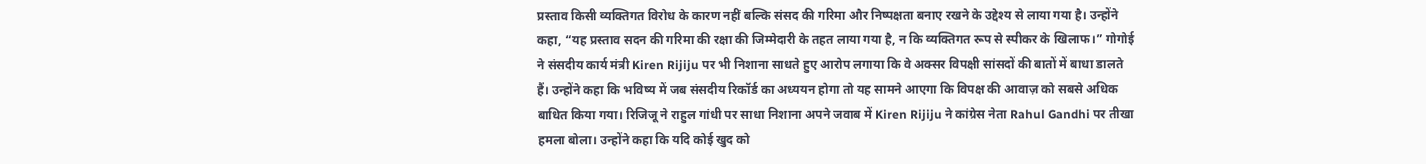प्रस्ताव किसी व्यक्तिगत विरोध के कारण नहीं बल्कि संसद की गरिमा और निष्पक्षता बनाए रखने के उद्देश्य से लाया गया है। उन्होंने कहा, “यह प्रस्ताव सदन की गरिमा की रक्षा की जिम्मेदारी के तहत लाया गया है, न कि व्यक्तिगत रूप से स्पीकर के खिलाफ।” गोगोई ने संसदीय कार्य मंत्री Kiren Rijiju पर भी निशाना साधते हुए आरोप लगाया कि वे अक्सर विपक्षी सांसदों की बातों में बाधा डालते हैं। उन्होंने कहा कि भविष्य में जब संसदीय रिकॉर्ड का अध्ययन होगा तो यह सामने आएगा कि विपक्ष की आवाज़ को सबसे अधिक बाधित किया गया। रिजिजू ने राहुल गांधी पर साधा निशाना अपने जवाब में Kiren Rijiju ने कांग्रेस नेता Rahul Gandhi पर तीखा हमला बोला। उन्होंने कहा कि यदि कोई खुद को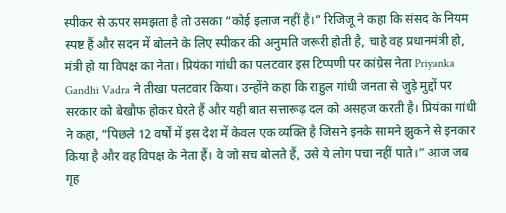स्पीकर से ऊपर समझता है तो उसका “कोई इलाज नहीं है।” रिजिजू ने कहा कि संसद के नियम स्पष्ट हैं और सदन में बोलने के लिए स्पीकर की अनुमति जरूरी होती है, चाहे वह प्रधानमंत्री हो, मंत्री हो या विपक्ष का नेता। प्रियंका गांधी का पलटवार इस टिप्पणी पर कांग्रेस नेता Priyanka Gandhi Vadra ने तीखा पलटवार किया। उन्होंने कहा कि राहुल गांधी जनता से जुड़े मुद्दों पर सरकार को बेखौफ होकर घेरते हैं और यही बात सत्तारूढ़ दल को असहज करती है। प्रियंका गांधी ने कहा, “पिछले 12 वर्षों में इस देश में केवल एक व्यक्ति है जिसने इनके सामने झुकने से इनकार किया है और वह विपक्ष के नेता हैं। वे जो सच बोलते हैं, उसे ये लोग पचा नहीं पाते।” आज जब गृह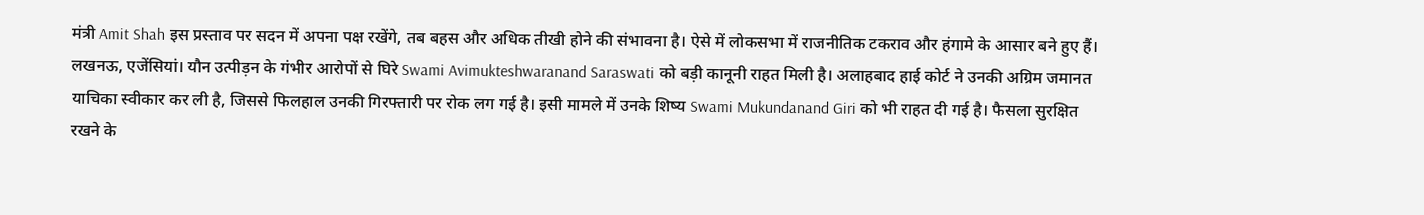मंत्री Amit Shah इस प्रस्ताव पर सदन में अपना पक्ष रखेंगे, तब बहस और अधिक तीखी होने की संभावना है। ऐसे में लोकसभा में राजनीतिक टकराव और हंगामे के आसार बने हुए हैं।
लखनऊ, एजेंसियां। यौन उत्पीड़न के गंभीर आरोपों से घिरे Swami Avimukteshwaranand Saraswati को बड़ी कानूनी राहत मिली है। अलाहबाद हाई कोर्ट ने उनकी अग्रिम जमानत याचिका स्वीकार कर ली है, जिससे फिलहाल उनकी गिरफ्तारी पर रोक लग गई है। इसी मामले में उनके शिष्य Swami Mukundanand Giri को भी राहत दी गई है। फैसला सुरक्षित रखने के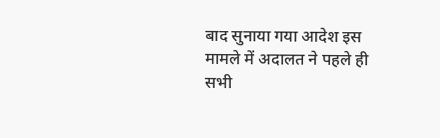बाद सुनाया गया आदेश इस मामले में अदालत ने पहले ही सभी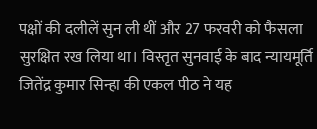पक्षों की दलीलें सुन ली थीं और 27 फरवरी को फैसला सुरक्षित रख लिया था। विस्तृत सुनवाई के बाद न्यायमूर्ति जितेंद्र कुमार सिन्हा की एकल पीठ ने यह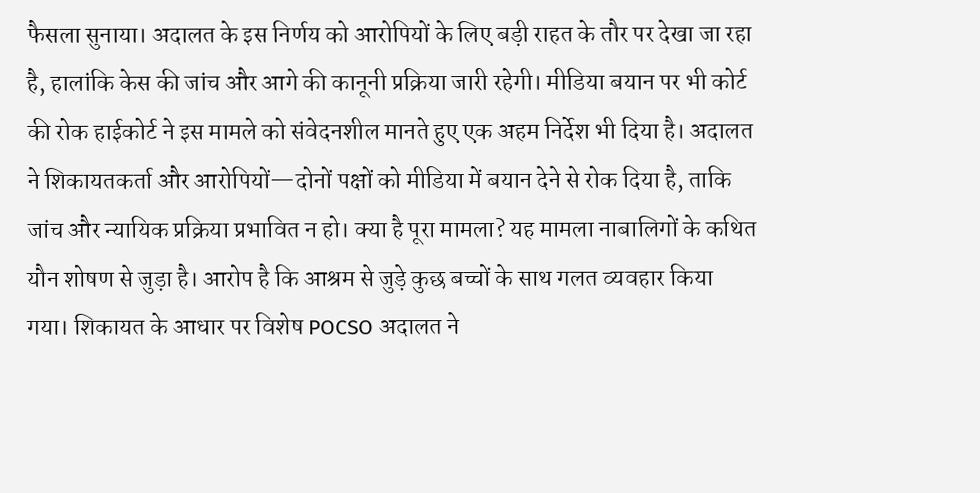फैसला सुनाया। अदालत के इस निर्णय को आरोपियों के लिए बड़ी राहत के तौर पर देखा जा रहा है, हालांकि केस की जांच और आगे की कानूनी प्रक्रिया जारी रहेगी। मीडिया बयान पर भी कोर्ट की रोक हाईकोर्ट ने इस मामले को संवेदनशील मानते हुए एक अहम निर्देश भी दिया है। अदालत ने शिकायतकर्ता और आरोपियों—दोनों पक्षों को मीडिया में बयान देने से रोक दिया है, ताकि जांच और न्यायिक प्रक्रिया प्रभावित न हो। क्या है पूरा मामला? यह मामला नाबालिगों के कथित यौन शोषण से जुड़ा है। आरोप है कि आश्रम से जुड़े कुछ बच्चों के साथ गलत व्यवहार किया गया। शिकायत के आधार पर विशेष POCSO अदालत ने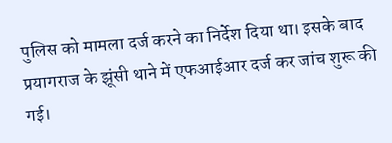पुलिस को मामला दर्ज करने का निर्देश दिया था। इसके बाद प्रयागराज के झूंसी थाने में एफआईआर दर्ज कर जांच शुरू की गई।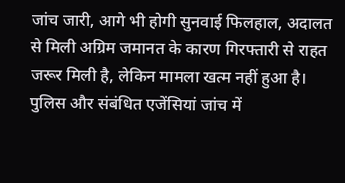जांच जारी, आगे भी होगी सुनवाई फिलहाल, अदालत से मिली अग्रिम जमानत के कारण गिरफ्तारी से राहत जरूर मिली है, लेकिन मामला खत्म नहीं हुआ है। पुलिस और संबंधित एजेंसियां जांच में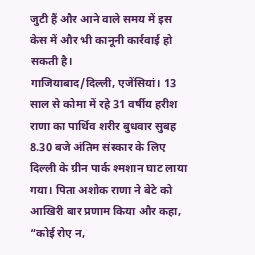जुटी हैं और आने वाले समय में इस केस में और भी कानूनी कार्रवाई हो सकती है।
गाजियाबाद/दिल्ली, एजेंसियां। 13 साल से कोमा में रहे 31 वर्षीय हरीश राणा का पार्थिव शरीर बुधवार सुबह 8.30 बजे अंतिम संस्कार के लिए दिल्ली के ग्रीन पार्क श्मशान घाट लाया गया। पिता अशोक राणा ने बेटे को आखिरी बार प्रणाम किया और कहा, “कोई रोए न,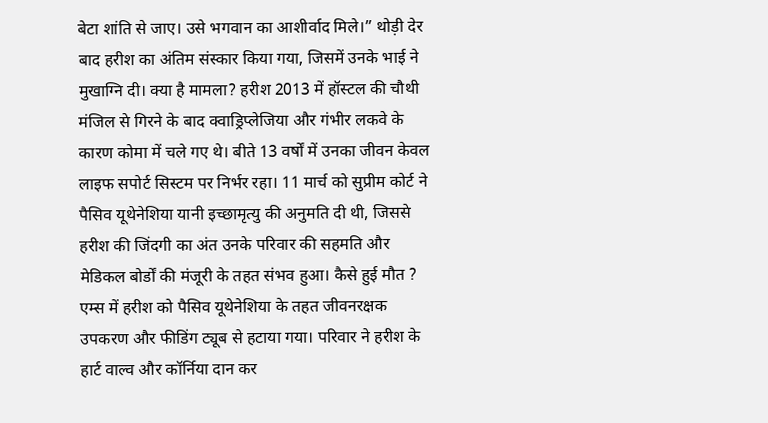बेटा शांति से जाए। उसे भगवान का आशीर्वाद मिले।” थोड़ी देर बाद हरीश का अंतिम संस्कार किया गया, जिसमें उनके भाई ने मुखाग्नि दी। क्या है मामला? हरीश 2013 में हॉस्टल की चौथी मंजिल से गिरने के बाद क्वाड्रिप्लेजिया और गंभीर लकवे के कारण कोमा में चले गए थे। बीते 13 वर्षों में उनका जीवन केवल लाइफ सपोर्ट सिस्टम पर निर्भर रहा। 11 मार्च को सुप्रीम कोर्ट ने पैसिव यूथेनेशिया यानी इच्छामृत्यु की अनुमति दी थी, जिससे हरीश की जिंदगी का अंत उनके परिवार की सहमति और मेडिकल बोर्डों की मंजूरी के तहत संभव हुआ। कैसे हुई मौत ? एम्स में हरीश को पैसिव यूथेनेशिया के तहत जीवनरक्षक उपकरण और फीडिंग ट्यूब से हटाया गया। परिवार ने हरीश के हार्ट वाल्व और कॉर्निया दान कर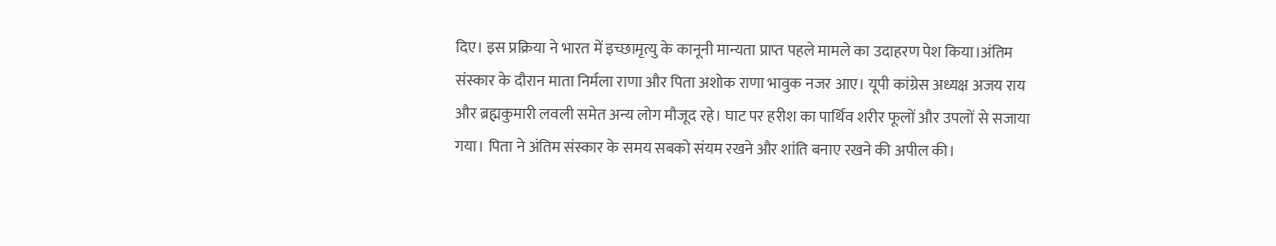दिए। इस प्रक्रिया ने भारत में इच्छामृत्यु के कानूनी मान्यता प्राप्त पहले मामले का उदाहरण पेश किया।अंतिम संस्कार के दौरान माता निर्मला राणा और पिता अशोक राणा भावुक नजर आए। यूपी कांग्रेस अध्यक्ष अजय राय और ब्रह्मकुमारी लवली समेत अन्य लोग मौजूद रहे। घाट पर हरीश का पार्थिव शरीर फूलों और उपलों से सजाया गया। पिता ने अंतिम संस्कार के समय सबको संयम रखने और शांति बनाए रखने की अपील की।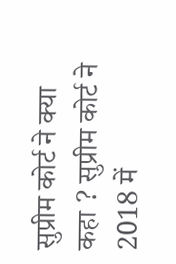सुप्रीम कोर्ट ने क्या कहा ? सुप्रीम कोर्ट ने 2018 में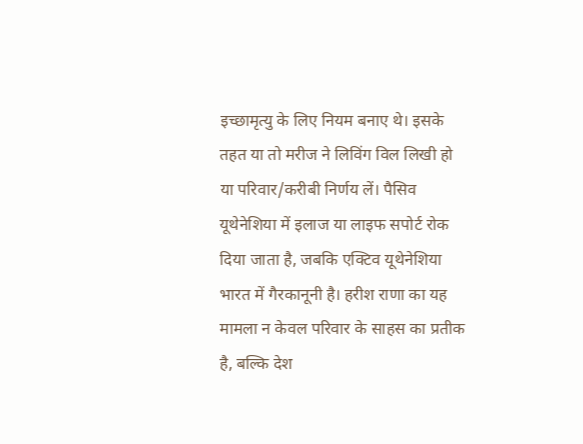इच्छामृत्यु के लिए नियम बनाए थे। इसके तहत या तो मरीज ने लिविंग विल लिखी हो या परिवार/करीबी निर्णय लें। पैसिव यूथेनेशिया में इलाज या लाइफ सपोर्ट रोक दिया जाता है, जबकि एक्टिव यूथेनेशिया भारत में गैरकानूनी है। हरीश राणा का यह मामला न केवल परिवार के साहस का प्रतीक है, बल्कि देश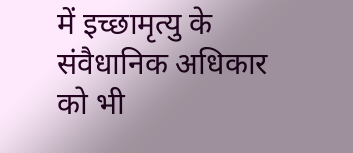में इच्छामृत्यु के संवैधानिक अधिकार को भी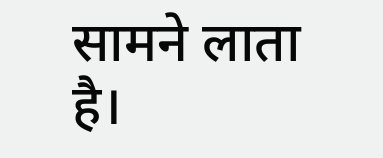सामने लाता है।